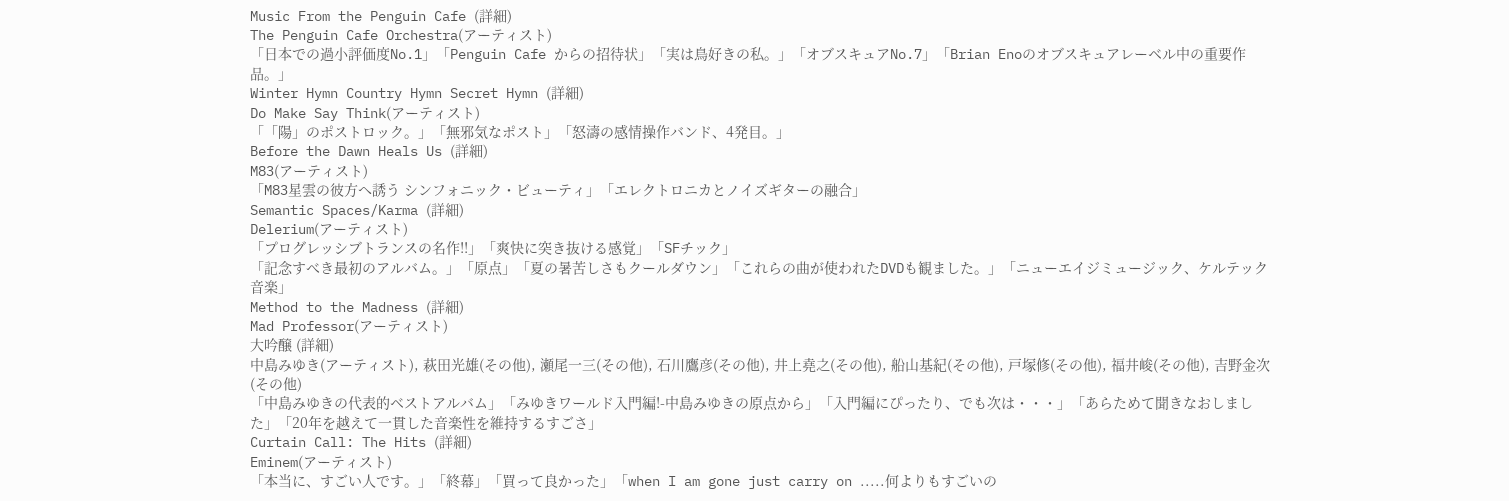Music From the Penguin Cafe (詳細)
The Penguin Cafe Orchestra(アーティスト)
「日本での過小評価度No.1」「Penguin Cafe からの招待状」「実は鳥好きの私。」「オブスキュアNo.7」「Brian Enoのオブスキュアレーベル中の重要作品。」
Winter Hymn Country Hymn Secret Hymn (詳細)
Do Make Say Think(アーティスト)
「「陽」のポストロック。」「無邪気なポスト」「怒濤の感情操作バンド、4発目。」
Before the Dawn Heals Us (詳細)
M83(アーティスト)
「M83星雲の彼方へ誘う シンフォニック・ビューティ」「エレクトロニカとノイズギターの融合」
Semantic Spaces/Karma (詳細)
Delerium(アーティスト)
「プログレッシブトランスの名作!!」「爽快に突き抜ける感覚」「SFチック」
「記念すべき最初のアルバム。」「原点」「夏の暑苦しさもクールダウン」「これらの曲が使われたDVDも観ました。」「ニューエイジミュージック、ケルテック音楽」
Method to the Madness (詳細)
Mad Professor(アーティスト)
大吟醸 (詳細)
中島みゆき(アーティスト), 萩田光雄(その他), 瀬尾一三(その他), 石川鷹彦(その他), 井上堯之(その他), 船山基紀(その他), 戸塚修(その他), 福井峻(その他), 吉野金次(その他)
「中島みゆきの代表的ベストアルバム」「みゆきワールド入門編!-中島みゆきの原点から」「入門編にぴったり、でも次は・・・」「あらためて聞きなおしました」「20年を越えて一貫した音楽性を維持するすごさ」
Curtain Call: The Hits (詳細)
Eminem(アーティスト)
「本当に、すごい人です。」「終幕」「買って良かった」「when I am gone just carry on .....何よりもすごいの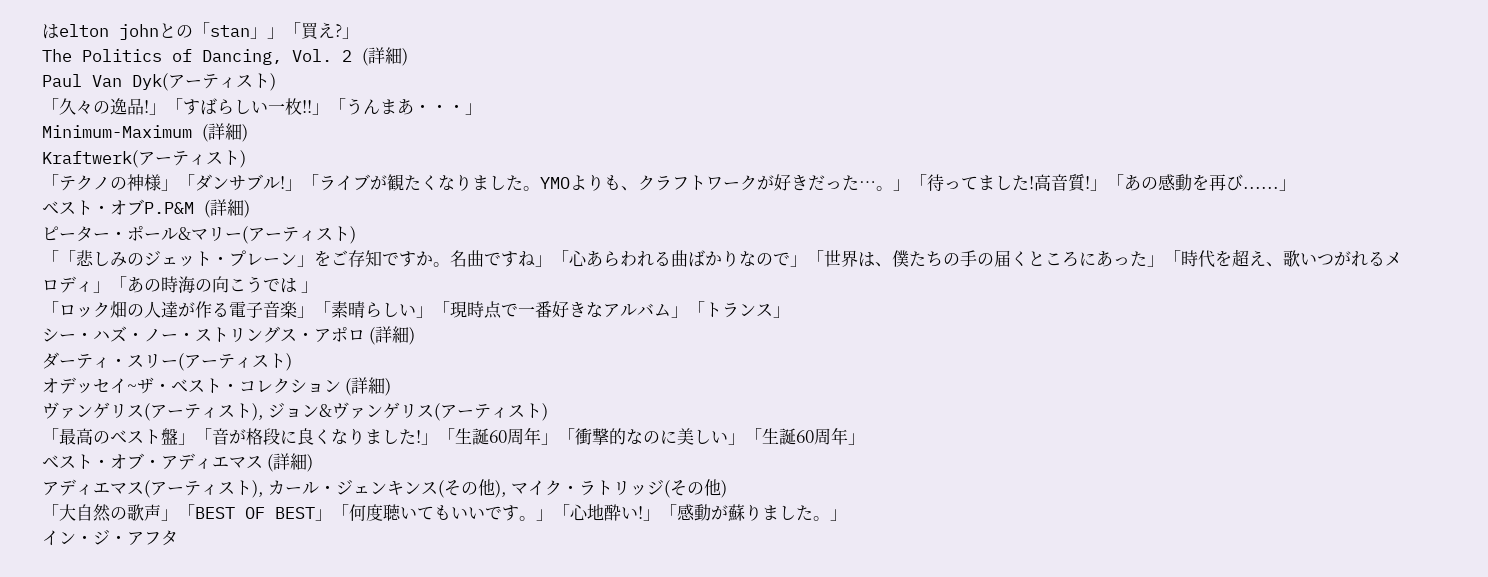はelton johnとの「stan」」「買え?」
The Politics of Dancing, Vol. 2 (詳細)
Paul Van Dyk(アーティスト)
「久々の逸品!」「すばらしい一枚!!」「うんまあ・・・」
Minimum-Maximum (詳細)
Kraftwerk(アーティスト)
「テクノの神様」「ダンサブル!」「ライブが観たくなりました。YMOよりも、クラフトワークが好きだった…。」「待ってました!高音質!」「あの感動を再び......」
ベスト・オブP.P&M (詳細)
ピーター・ポール&マリー(アーティスト)
「「悲しみのジェット・プレーン」をご存知ですか。名曲ですね」「心あらわれる曲ばかりなので」「世界は、僕たちの手の届くところにあった」「時代を超え、歌いつがれるメロディ」「あの時海の向こうでは 」
「ロック畑の人達が作る電子音楽」「素晴らしい」「現時点で一番好きなアルバム」「トランス」
シー・ハズ・ノー・ストリングス・アポロ (詳細)
ダーティ・スリー(アーティスト)
オデッセイ~ザ・ベスト・コレクション (詳細)
ヴァンゲリス(アーティスト), ジョン&ヴァンゲリス(アーティスト)
「最高のベスト盤」「音が格段に良くなりました!」「生誕60周年」「衝撃的なのに美しい」「生誕60周年」
ベスト・オブ・アディエマス (詳細)
アディエマス(アーティスト), カール・ジェンキンス(その他), マイク・ラトリッジ(その他)
「大自然の歌声」「BEST OF BEST」「何度聴いてもいいです。」「心地酔い!」「感動が蘇りました。」
イン・ジ・アフタ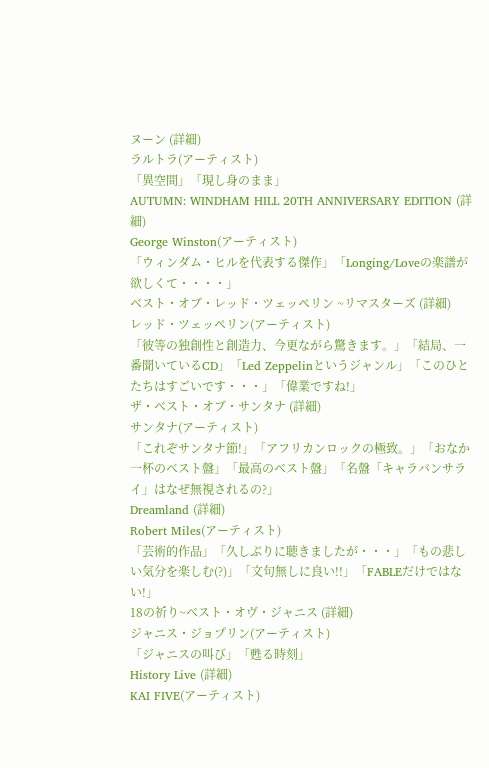ヌーン (詳細)
ラルトラ(アーティスト)
「異空間」「現し身のまま」
AUTUMN: WINDHAM HILL 20TH ANNIVERSARY EDITION (詳細)
George Winston(アーティスト)
「ウィンダム・ヒルを代表する傑作」「Longing/Loveの楽譜が欲しくて・・・・」
ベスト・オブ・レッド・ツェッペリン ~リマスターズ (詳細)
レッド・ツェッペリン(アーティスト)
「彼等の独創性と創造力、今更ながら驚きます。」「結局、一番聞いているCD」「Led Zeppelinというジャンル」「このひとたちはすごいです・・・」「偉業ですね!」
ザ・ベスト・オブ・サンタナ (詳細)
サンタナ(アーティスト)
「これぞサンタナ節!」「アフリカンロックの極致。」「おなか一杯のベスト盤」「最高のベスト盤」「名盤「キャラバンサライ」はなぜ無視されるの?」
Dreamland (詳細)
Robert Miles(アーティスト)
「芸術的作品」「久しぶりに聴きましたが・・・」「もの悲しい気分を楽しむ(?)」「文句無しに良い!!」「FABLEだけではない!」
18の祈り~ベスト・オヴ・ジャニス (詳細)
ジャニス・ジョプリン(アーティスト)
「ジャニスの叫び」「甦る時刻」
History Live (詳細)
KAI FIVE(アーティスト)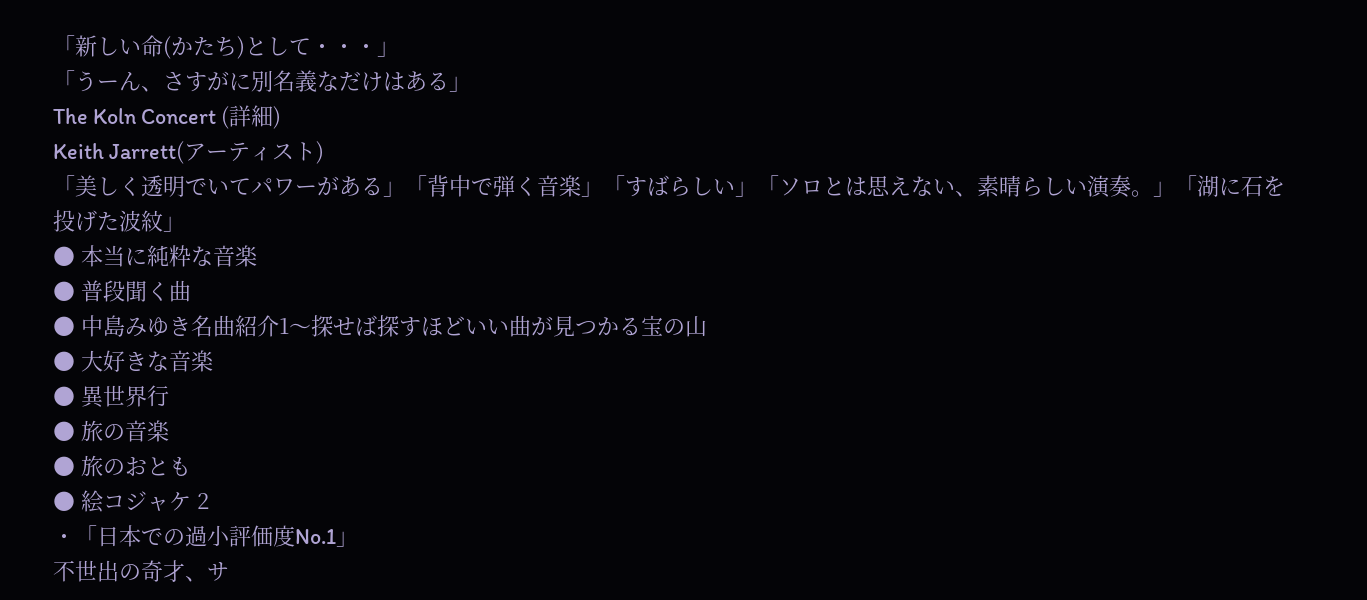「新しい命(かたち)として・・・」
「うーん、さすがに別名義なだけはある」
The Koln Concert (詳細)
Keith Jarrett(アーティスト)
「美しく透明でいてパワーがある」「背中で弾く音楽」「すばらしい」「ソロとは思えない、素晴らしい演奏。」「湖に石を投げた波紋」
● 本当に純粋な音楽
● 普段聞く曲
● 中島みゆき名曲紹介1〜探せば探すほどいい曲が見つかる宝の山
● 大好きな音楽
● 異世界行
● 旅の音楽
● 旅のおとも
● 絵コジャケ 2
・「日本での過小評価度No.1」
不世出の奇才、サ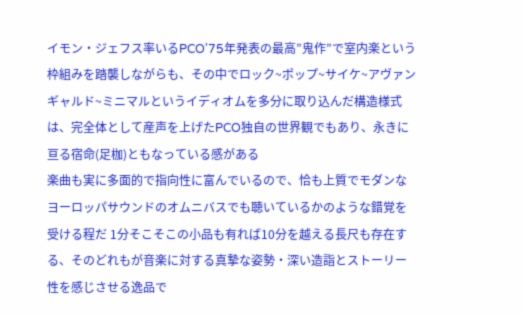イモン・ジェフス率いるPCO'75年発表の最高”鬼作”で室内楽という枠組みを踏襲しながらも、その中でロック~ポップ~サイケ~アヴァンギャルド~ミニマルというイディオムを多分に取り込んだ構造様式は、完全体として産声を上げたPCO独自の世界観でもあり、永きに亘る宿命(足枷)ともなっている感がある
楽曲も実に多面的で指向性に富んでいるので、恰も上質でモダンなヨーロッパサウンドのオムニバスでも聴いているかのような錯覚を受ける程だ 1分そこそこの小品も有れば10分を越える長尺も存在する、そのどれもが音楽に対する真摯な姿勢・深い造詣とストーリー性を感じさせる逸品で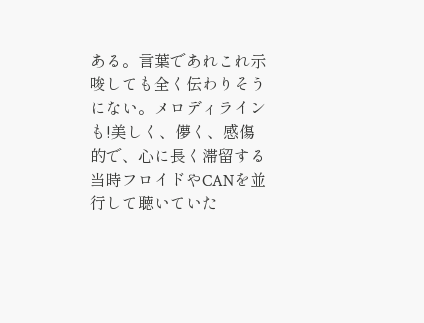ある。言葉であれこれ示唆しても全く伝わりそうにない。メロディラインも!美しく、儚く、感傷的で、心に長く滞留する 当時フロイドやCANを並行して聴いていた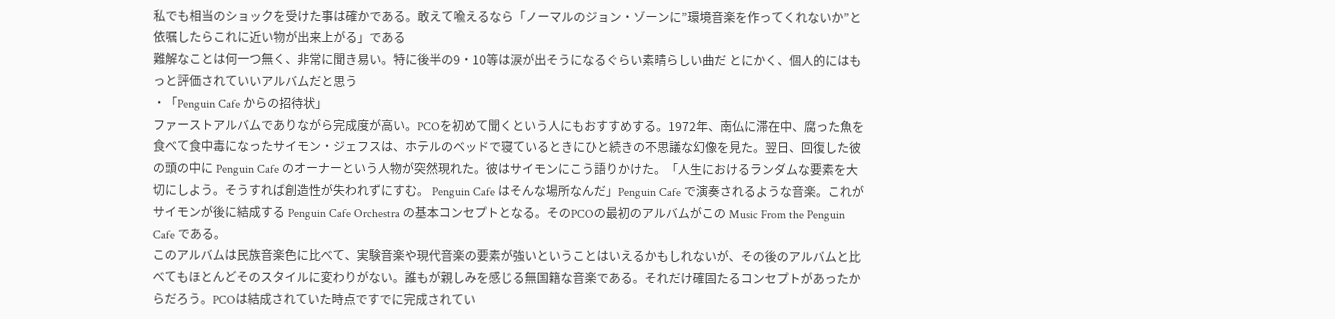私でも相当のショックを受けた事は確かである。敢えて喩えるなら「ノーマルのジョン・ゾーンに”環境音楽を作ってくれないか”と依嘱したらこれに近い物が出来上がる」である
難解なことは何一つ無く、非常に聞き易い。特に後半の9・10等は涙が出そうになるぐらい素晴らしい曲だ とにかく、個人的にはもっと評価されていいアルバムだと思う
・「Penguin Cafe からの招待状」
ファーストアルバムでありながら完成度が高い。PCOを初めて聞くという人にもおすすめする。1972年、南仏に滞在中、腐った魚を食べて食中毒になったサイモン・ジェフスは、ホテルのベッドで寝ているときにひと続きの不思議な幻像を見た。翌日、回復した彼の頭の中に Penguin Cafe のオーナーという人物が突然現れた。彼はサイモンにこう語りかけた。「人生におけるランダムな要素を大切にしよう。そうすれば創造性が失われずにすむ。 Penguin Cafe はそんな場所なんだ」Penguin Cafe で演奏されるような音楽。これがサイモンが後に結成する Penguin Cafe Orchestra の基本コンセプトとなる。そのPCOの最初のアルバムがこの Music From the Penguin Cafe である。
このアルバムは民族音楽色に比べて、実験音楽や現代音楽の要素が強いということはいえるかもしれないが、その後のアルバムと比べてもほとんどそのスタイルに変わりがない。誰もが親しみを感じる無国籍な音楽である。それだけ確固たるコンセプトがあったからだろう。PCOは結成されていた時点ですでに完成されてい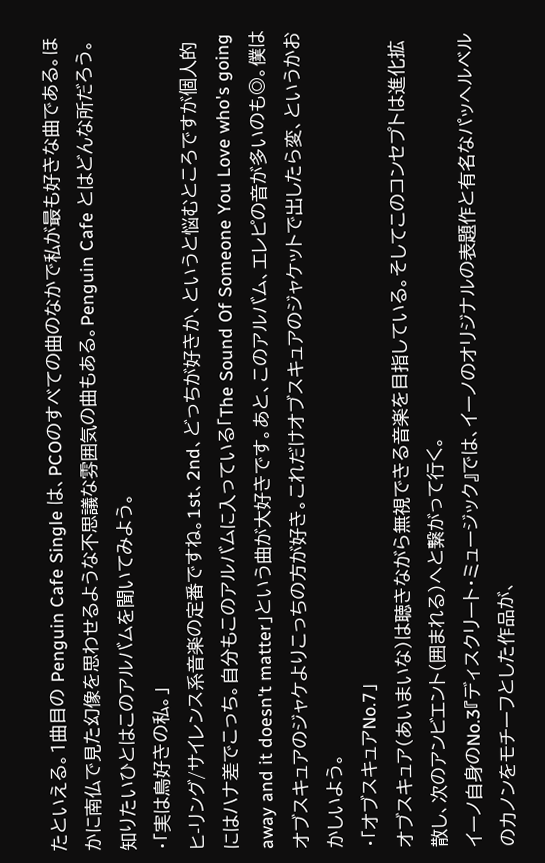たといえる。1曲目の Penguin Cafe Single は、PCOのすべての曲のなかで私が最も好きな曲である。ほかに南仏で見た幻像を思わせるような不思議な雰囲気の曲もある。Penguin Cafe とはどんな所だろう。知りたいひとはこのアルバムを聞いてみよう。
・「実は鳥好きの私。」
ヒ-リング/サイレンス系音楽の定番ですね。1st、2nd、どっちが好きか、というと悩むところですが個人的にはハナ差でこっち。自分もこのアルバムに入っている「The Sound Of Someone You Love who's going away and it doesn't matter」という曲が大好きです。あと、このアルバム、エレピの音が多いのも◎。僕はオブスキュアのジャケよりこっちの方が好き。これだけオブスキュアのジャケットで出したら変、というかおかしいよう。
・「オブスキュアNo.7」
オブスキュア(あいまいな)は聴きながら無視できる音楽を目指している。そしてこのコンセプトは進化拡散し、次のアンビエント(囲まれる)へと繋がって行く。
イーノ自身のNo.3『ディスクリート・ミュージック』では、イーノのオリジナルの表題作と有名なパッヘルベルのカノンをモチーフとした作品が、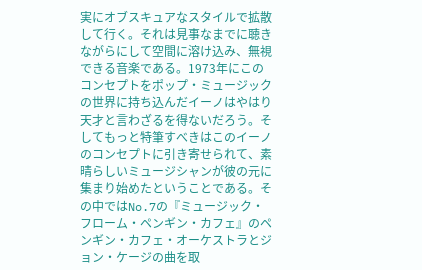実にオブスキュアなスタイルで拡散して行く。それは見事なまでに聴きながらにして空間に溶け込み、無視できる音楽である。1973年にこのコンセプトをポップ・ミュージックの世界に持ち込んだイーノはやはり天才と言わざるを得ないだろう。そしてもっと特筆すべきはこのイーノのコンセプトに引き寄せられて、素晴らしいミュージシャンが彼の元に集まり始めたということである。その中ではNo.7の『ミュージック・フローム・ペンギン・カフェ』のペンギン・カフェ・オーケストラとジョン・ケージの曲を取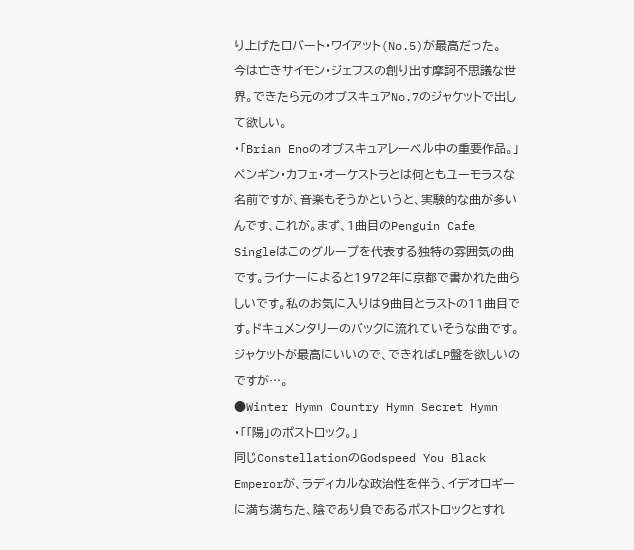り上げたロバート・ワイアット(No.5)が最高だった。
今は亡きサイモン・ジェフスの創り出す摩訶不思議な世界。できたら元のオブスキュアNo.7のジャケットで出して欲しい。
・「Brian Enoのオブスキュアレーベル中の重要作品。」
ペンギン・カフェ・オーケストラとは何ともユーモラスな名前ですが、音楽もそうかというと、実験的な曲が多いんです、これが。まず、1曲目のPenguin Cafe Singleはこのグループを代表する独特の雰囲気の曲です。ライナーによると1972年に京都で書かれた曲らしいです。私のお気に入りは9曲目とラストの11曲目です。ドキュメンタリーのバックに流れていそうな曲です。ジャケットが最高にいいので、できればLP盤を欲しいのですが…。
●Winter Hymn Country Hymn Secret Hymn
・「「陽」のポストロック。」
同じConstellationのGodspeed You Black Emperorが、ラディカルな政治性を伴う、イデオロギーに満ち満ちた、陰であり負であるポストロックとすれ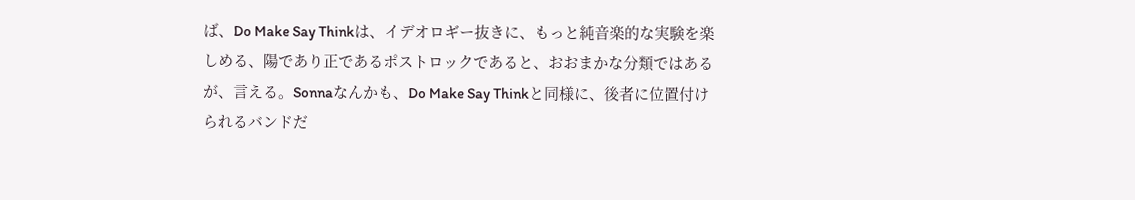ば、Do Make Say Thinkは、イデオロギー抜きに、もっと純音楽的な実験を楽しめる、陽であり正であるポストロックであると、おおまかな分類ではあるが、言える。Sonnaなんかも、Do Make Say Thinkと同様に、後者に位置付けられるバンドだ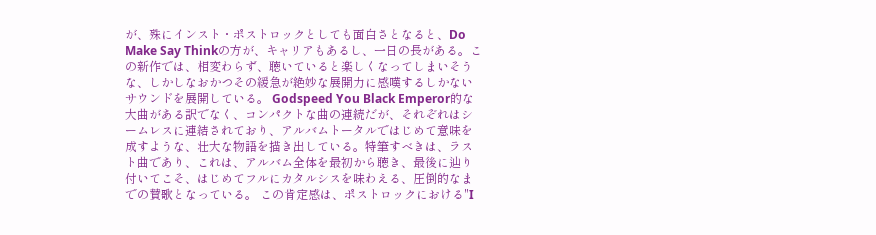が、殊にインスト・ポストロックとしても面白さとなると、Do Make Say Thinkの方が、キャリアもあるし、一日の長がある。この新作では、相変わらず、聴いていると楽しくなってしまいそうな、しかしなおかつその緩急が絶妙な展開力に感嘆するしかないサウンドを展開している。 Godspeed You Black Emperor的な大曲がある訳でなく、コンパクトな曲の連続だが、それぞれはシームレスに連結されており、アルバムトータルではじめて意味を成すような、壮大な物語を描き出している。特筆すべきは、ラスト曲であり、これは、アルバム全体を最初から聴き、最後に辿り付いてこそ、はじめてフルにカタルシスを味わえる、圧倒的なまでの賛歌となっている。 この肯定感は、ポストロックにおける"I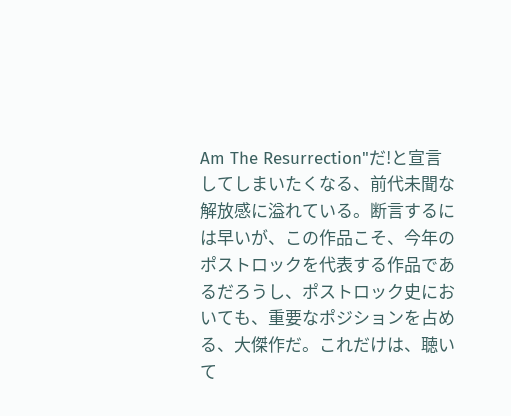Am The Resurrection"だ!と宣言してしまいたくなる、前代未聞な解放感に溢れている。断言するには早いが、この作品こそ、今年のポストロックを代表する作品であるだろうし、ポストロック史においても、重要なポジションを占める、大傑作だ。これだけは、聴いて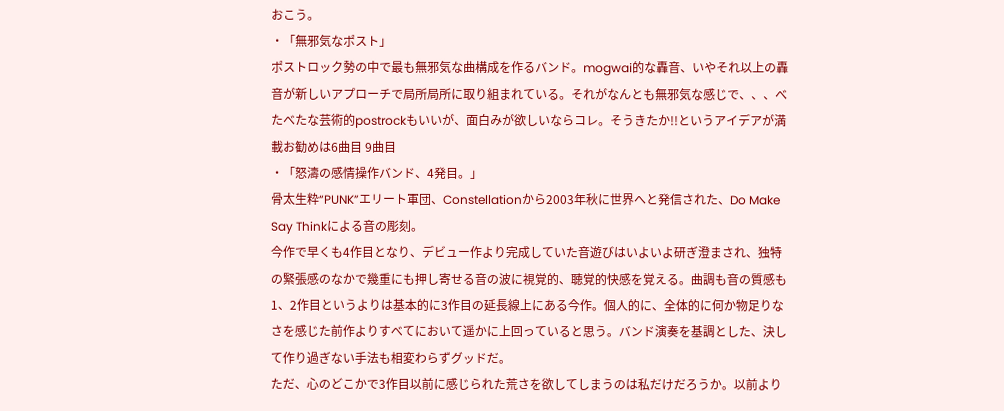おこう。
・「無邪気なポスト」
ポストロック勢の中で最も無邪気な曲構成を作るバンド。mogwai的な轟音、いやそれ以上の轟音が新しいアプローチで局所局所に取り組まれている。それがなんとも無邪気な感じで、、、べたべたな芸術的postrockもいいが、面白みが欲しいならコレ。そうきたか!!というアイデアが満載お勧めは6曲目 9曲目
・「怒濤の感情操作バンド、4発目。」
骨太生粋“PUNK”エリート軍団、Constellationから2003年秋に世界へと発信された、Do Make Say Thinkによる音の彫刻。
今作で早くも4作目となり、デビュー作より完成していた音遊びはいよいよ研ぎ澄まされ、独特の緊張感のなかで幾重にも押し寄せる音の波に視覚的、聴覚的快感を覚える。曲調も音の質感も1、2作目というよりは基本的に3作目の延長線上にある今作。個人的に、全体的に何か物足りなさを感じた前作よりすべてにおいて遥かに上回っていると思う。バンド演奏を基調とした、決して作り過ぎない手法も相変わらずグッドだ。
ただ、心のどこかで3作目以前に感じられた荒さを欲してしまうのは私だけだろうか。以前より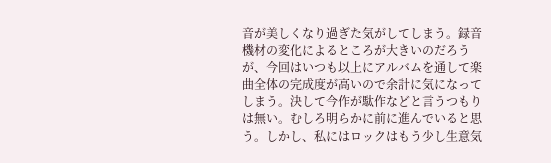音が美しくなり過ぎた気がしてしまう。録音機材の変化によるところが大きいのだろうが、今回はいつも以上にアルバムを通して楽曲全体の完成度が高いので余計に気になってしまう。決して今作が駄作などと言うつもりは無い。むしろ明らかに前に進んでいると思う。しかし、私にはロックはもう少し生意気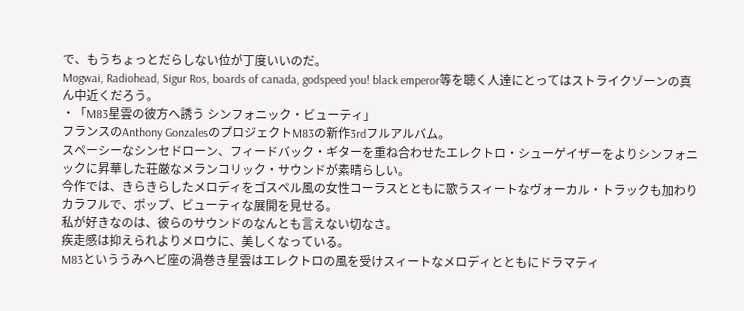で、もうちょっとだらしない位が丁度いいのだ。
Mogwai, Radiohead, Sigur Ros, boards of canada, godspeed you! black emperor等を聴く人達にとってはストライクゾーンの真ん中近くだろう。
・「M83星雲の彼方へ誘う シンフォニック・ビューティ」
フランスのAnthony GonzalesのプロジェクトM83の新作3rdフルアルバム。
スペーシーなシンセドローン、フィードバック・ギターを重ね合わせたエレクトロ・シューゲイザーをよりシンフォニックに昇華した荘厳なメランコリック・サウンドが素晴らしい。
今作では、きらきらしたメロディをゴスペル風の女性コーラスとともに歌うスィートなヴォーカル・トラックも加わりカラフルで、ポップ、ビューティな展開を見せる。
私が好きなのは、彼らのサウンドのなんとも言えない切なさ。
疾走感は抑えられよりメロウに、美しくなっている。
M83といううみへビ座の渦巻き星雲はエレクトロの風を受けスィートなメロディとともにドラマティ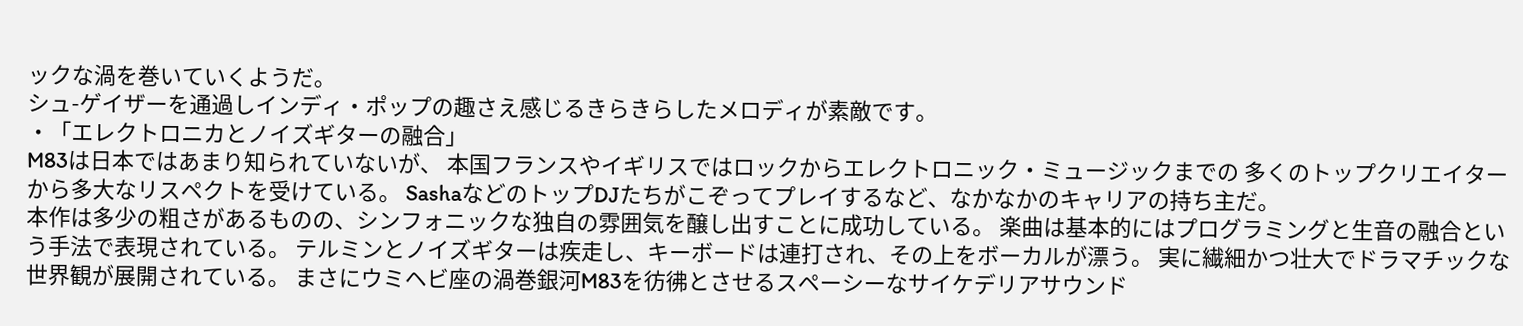ックな渦を巻いていくようだ。
シュ-ゲイザーを通過しインディ・ポップの趣さえ感じるきらきらしたメロディが素敵です。
・「エレクトロニカとノイズギターの融合」
M83は日本ではあまり知られていないが、 本国フランスやイギリスではロックからエレクトロニック・ミュージックまでの 多くのトップクリエイターから多大なリスペクトを受けている。 SashaなどのトップDJたちがこぞってプレイするなど、なかなかのキャリアの持ち主だ。
本作は多少の粗さがあるものの、シンフォニックな独自の雰囲気を醸し出すことに成功している。 楽曲は基本的にはプログラミングと生音の融合という手法で表現されている。 テルミンとノイズギターは疾走し、キーボードは連打され、その上をボーカルが漂う。 実に繊細かつ壮大でドラマチックな世界観が展開されている。 まさにウミヘビ座の渦巻銀河M83を彷彿とさせるスペーシーなサイケデリアサウンド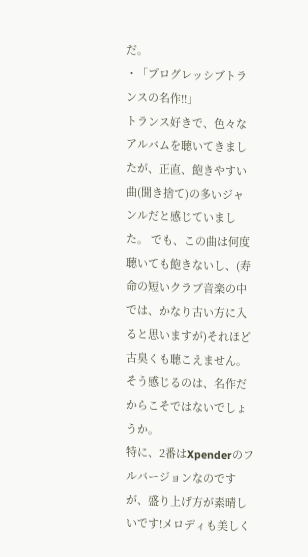だ。
・「プログレッシブトランスの名作!!」
トランス好きで、色々なアルバムを聴いてきましたが、正直、飽きやすい曲(聞き捨て)の多いジャンルだと感じていました。 でも、この曲は何度聴いても飽きないし、(寿命の短いクラブ音楽の中では、かなり古い方に入ると思いますが)それほど古臭くも聴こえません。そう感じるのは、名作だからこそではないでしょうか。
特に、2番はXpenderのフルバージョンなのですが、盛り上げ方が素晴しいです!メロディも美しく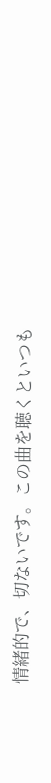情緒的で、切ないです。この曲を聴くといつも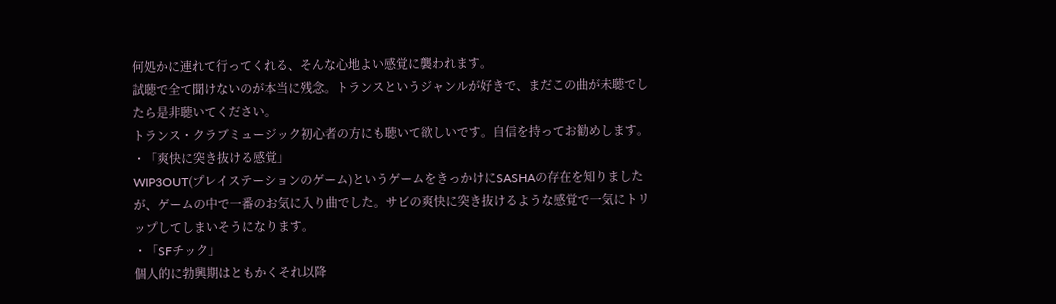何処かに連れて行ってくれる、そんな心地よい感覚に襲われます。
試聴で全て聞けないのが本当に残念。トランスというジャンルが好きで、まだこの曲が未聴でしたら是非聴いてください。
トランス・クラブミュージック初心者の方にも聴いて欲しいです。自信を持ってお勧めします。
・「爽快に突き抜ける感覚」
WIP3OUT(プレイステーションのゲーム)というゲームをきっかけにSASHAの存在を知りましたが、ゲームの中で一番のお気に入り曲でした。サビの爽快に突き抜けるような感覚で一気にトリップしてしまいそうになります。
・「SFチック」
個人的に勃興期はともかくそれ以降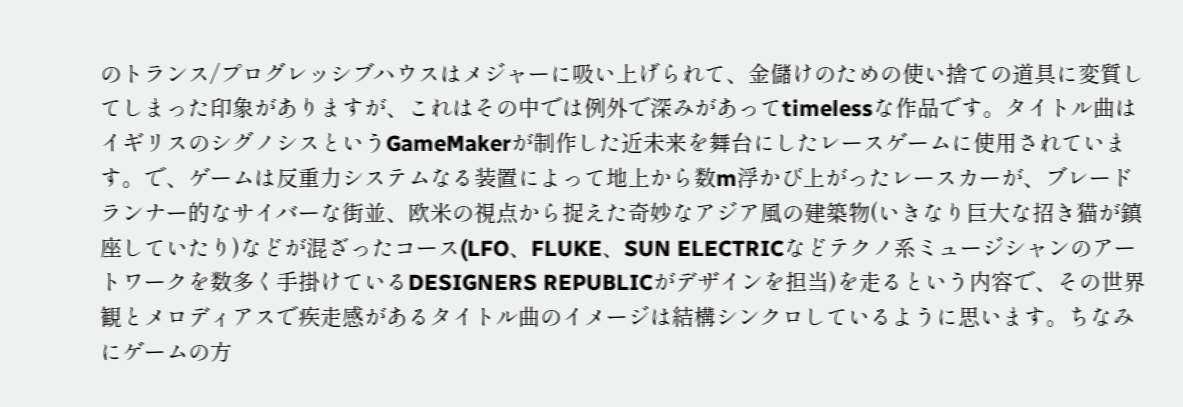のトランス/プログレッシブハウスはメジャーに吸い上げられて、金儲けのための使い捨ての道具に変質してしまった印象がありますが、これはその中では例外で深みがあってtimelessな作品です。タイトル曲はイギリスのシグノシスというGameMakerが制作した近未来を舞台にしたレースゲームに使用されています。で、ゲームは反重力システムなる装置によって地上から数m浮かび上がったレースカーが、ブレードランナー的なサイバーな街並、欧米の視点から捉えた奇妙なアジア風の建築物(いきなり巨大な招き猫が鎮座していたり)などが混ざったコース(LFO、FLUKE、SUN ELECTRICなどテクノ系ミュージシャンのアートワークを数多く手掛けているDESIGNERS REPUBLICがデザインを担当)を走るという内容で、その世界観とメロディアスで疾走感があるタイトル曲のイメージは結構シンクロしているように思います。ちなみにゲームの方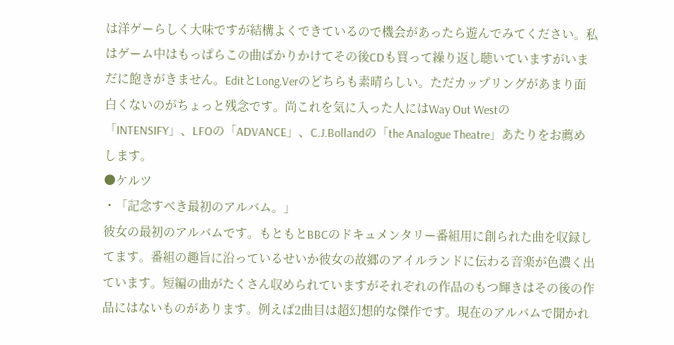は洋ゲーらしく大味ですが結構よくできているので機会があったら遊んでみてください。私はゲーム中はもっぱらこの曲ばかりかけてその後CDも買って繰り返し聴いていますがいまだに飽きがきません。EditとLong.Verのどちらも素晴らしい。ただカップリングがあまり面白くないのがちょっと残念です。尚これを気に入った人にはWay Out Westの「INTENSIFY」、LFOの「ADVANCE」、C.J.Bollandの「the Analogue Theatre」あたりをお薦めします。
●ケルツ
・「記念すべき最初のアルバム。」
彼女の最初のアルバムです。もともとBBCのドキュメンタリー番組用に創られた曲を収録してます。番組の趣旨に沿っているせいか彼女の故郷のアイルランドに伝わる音楽が色濃く出ています。短編の曲がたくさん収められていますがそれぞれの作品のもつ輝きはその後の作品にはないものがあります。例えば2曲目は超幻想的な傑作です。現在のアルバムで聞かれ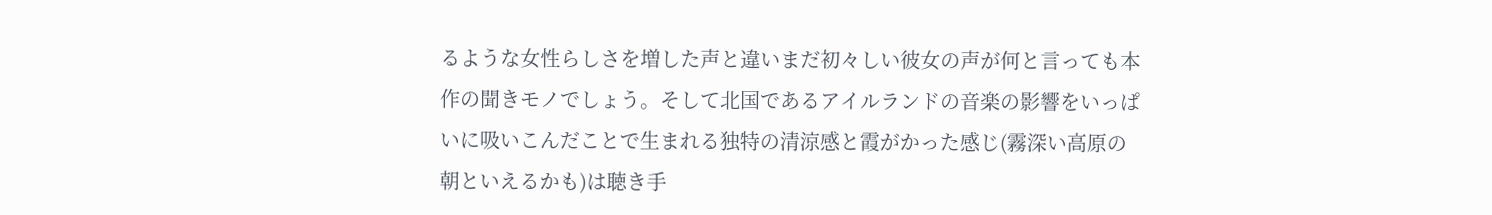るような女性らしさを増した声と違いまだ初々しい彼女の声が何と言っても本作の聞きモノでしょう。そして北国であるアイルランドの音楽の影響をいっぱいに吸いこんだことで生まれる独特の清涼感と霞がかった感じ(霧深い高原の朝といえるかも)は聴き手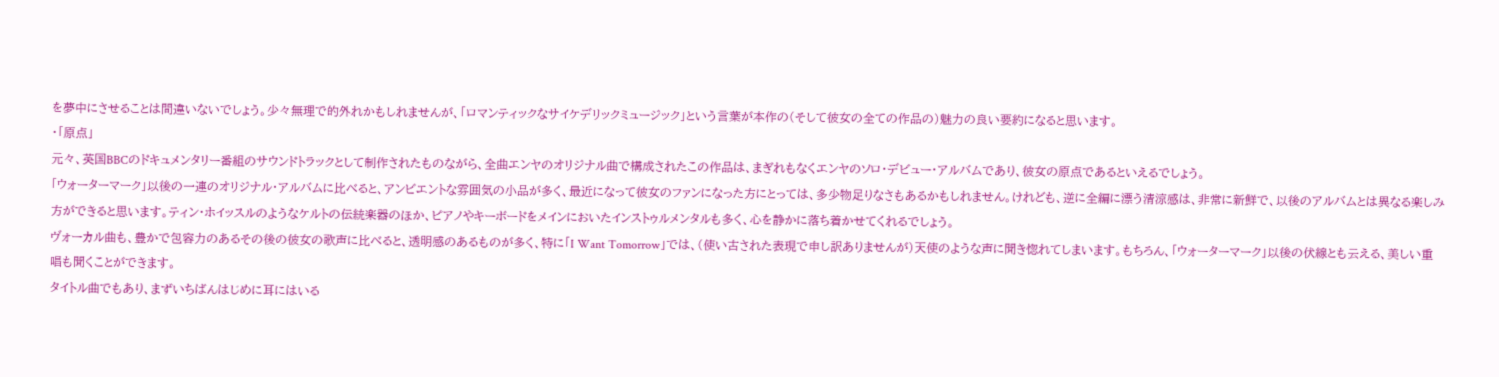を夢中にさせることは間違いないでしょう。少々無理で的外れかもしれませんが、「ロマンティックなサイケデリックミュージック」という言葉が本作の(そして彼女の全ての作品の)魅力の良い要約になると思います。
・「原点」
元々、英国BBCのドキュメンタリー番組のサウンドトラックとして制作されたものながら、全曲エンヤのオリジナル曲で構成されたこの作品は、まぎれもなくエンヤのソロ・デビュー・アルバムであり、彼女の原点であるといえるでしょう。
「ウォーターマーク」以後の一連のオリジナル・アルバムに比べると、アンビエントな雰囲気の小品が多く、最近になって彼女のファンになった方にとっては、多少物足りなさもあるかもしれません。けれども、逆に全編に漂う清涼感は、非常に新鮮で、以後のアルバムとは異なる楽しみ方ができると思います。ティン・ホイッスルのようなケルトの伝統楽器のほか、ピアノやキーボードをメインにおいたインストゥルメンタルも多く、心を静かに落ち着かせてくれるでしょう。
ヴォーカル曲も、豊かで包容力のあるその後の彼女の歌声に比べると、透明感のあるものが多く、特に「I Want Tomorrow」では、(使い古された表現で申し訳ありませんが)天使のような声に聞き惚れてしまいます。もちろん、「ウォーターマーク」以後の伏線とも云える、美しい重唱も聞くことができます。
タイトル曲でもあり、まずいちばんはじめに耳にはいる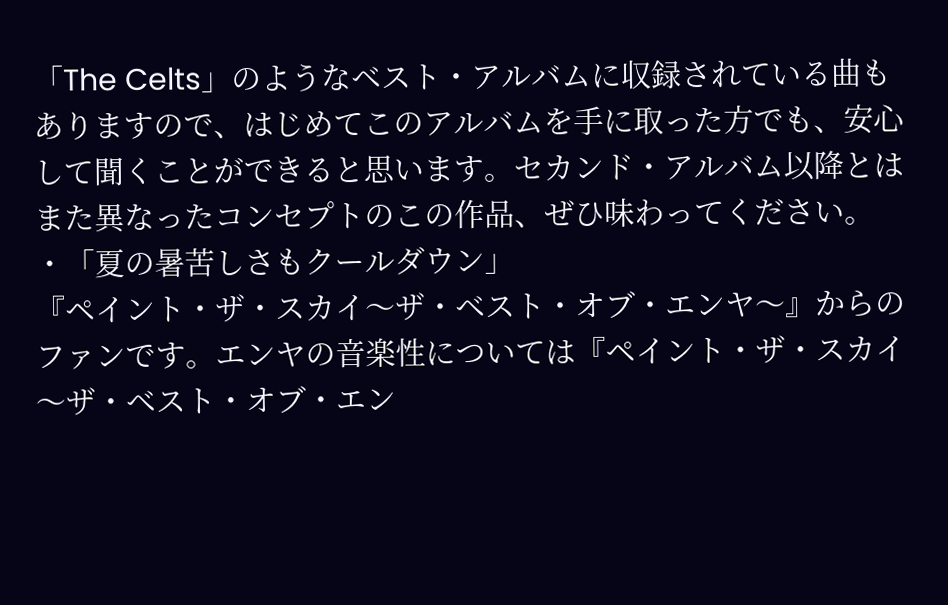「The Celts」のようなベスト・アルバムに収録されている曲もありますので、はじめてこのアルバムを手に取った方でも、安心して聞くことができると思います。セカンド・アルバム以降とはまた異なったコンセプトのこの作品、ぜひ味わってください。
・「夏の暑苦しさもクールダウン」
『ペイント・ザ・スカイ〜ザ・ベスト・オブ・エンヤ〜』からのファンです。エンヤの音楽性については『ペイント・ザ・スカイ〜ザ・ベスト・オブ・エン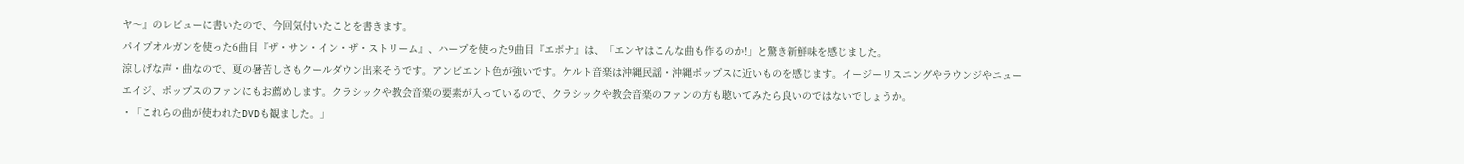ヤ〜』のレビューに書いたので、今回気付いたことを書きます。
パイプオルガンを使った6曲目『ザ・サン・イン・ザ・ストリーム』、ハープを使った9曲目『エボナ』は、「エンヤはこんな曲も作るのか!」と驚き新鮮味を感じました。
涼しげな声・曲なので、夏の暑苦しさもクールダウン出来そうです。アンビエント色が強いです。ケルト音楽は沖縄民謡・沖縄ポップスに近いものを感じます。イージーリスニングやラウンジやニューエイジ、ポップスのファンにもお薦めします。クラシックや教会音楽の要素が入っているので、クラシックや教会音楽のファンの方も聴いてみたら良いのではないでしょうか。
・「これらの曲が使われたDVDも観ました。」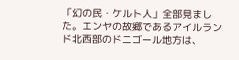「幻の民・ケルト人」全部見ました。エンヤの故郷であるアイルランド北西部のドニゴール地方は、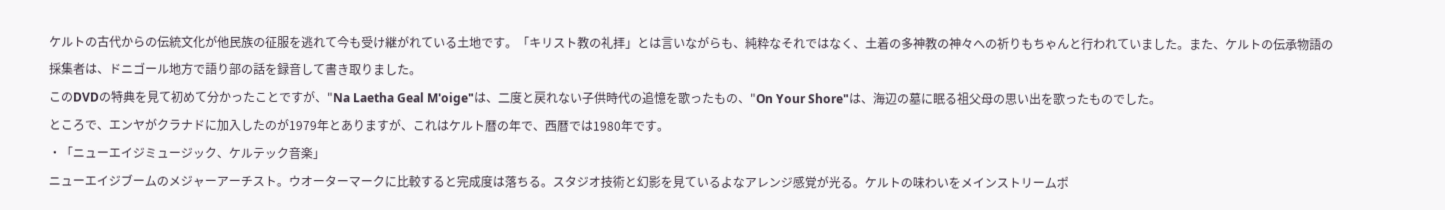ケルトの古代からの伝統文化が他民族の征服を逃れて今も受け継がれている土地です。「キリスト教の礼拝」とは言いながらも、純粋なそれではなく、土着の多神教の神々への祈りもちゃんと行われていました。また、ケルトの伝承物語の採集者は、ドニゴール地方で語り部の話を録音して書き取りました。
このDVDの特典を見て初めて分かったことですが、"Na Laetha Geal M'oige"は、二度と戻れない子供時代の追憶を歌ったもの、"On Your Shore"は、海辺の墓に眠る祖父母の思い出を歌ったものでした。
ところで、エンヤがクラナドに加入したのが1979年とありますが、これはケルト暦の年で、西暦では1980年です。
・「ニューエイジミュージック、ケルテック音楽」
ニューエイジブームのメジャーアーチスト。ウオーターマークに比較すると完成度は落ちる。スタジオ技術と幻影を見ているよなアレンジ感覚が光る。ケルトの味わいをメインストリームポ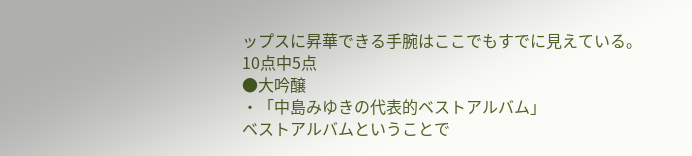ップスに昇華できる手腕はここでもすでに見えている。10点中5点
●大吟醸
・「中島みゆきの代表的ベストアルバム」
ベストアルバムということで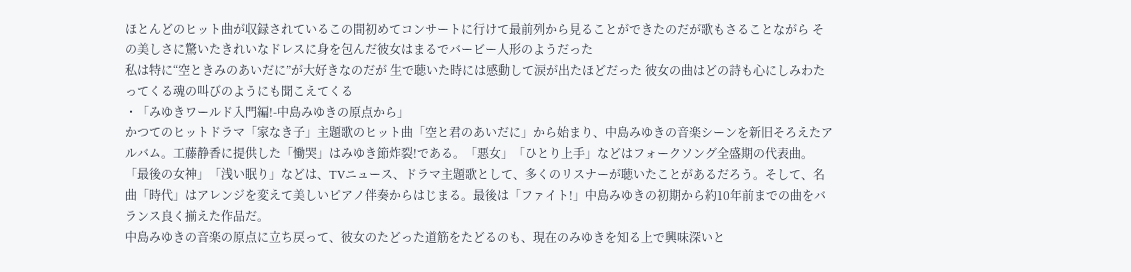ほとんどのヒット曲が収録されているこの間初めてコンサートに行けて最前列から見ることができたのだが歌もさることながら その美しさに驚いたきれいなドレスに身を包んだ彼女はまるでバービー人形のようだった
私は特に“空ときみのあいだに”が大好きなのだが 生で聴いた時には感動して涙が出たほどだった 彼女の曲はどの詩も心にしみわたってくる魂の叫びのようにも聞こえてくる
・「みゆきワールド入門編!-中島みゆきの原点から」
かつてのヒットドラマ「家なき子」主題歌のヒット曲「空と君のあいだに」から始まり、中島みゆきの音楽シーンを新旧そろえたアルバム。工藤静香に提供した「慟哭」はみゆき節炸裂!である。「悪女」「ひとり上手」などはフォークソング全盛期の代表曲。「最後の女神」「浅い眠り」などは、TVニュース、ドラマ主題歌として、多くのリスナーが聴いたことがあるだろう。そして、名曲「時代」はアレンジを変えて美しいピアノ伴奏からはじまる。最後は「ファイト!」中島みゆきの初期から約10年前までの曲をバランス良く揃えた作品だ。
中島みゆきの音楽の原点に立ち戻って、彼女のたどった道筋をたどるのも、現在のみゆきを知る上で興味深いと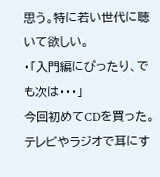思う。特に若い世代に聴いて欲しい。
・「入門編にぴったり、でも次は・・・」
今回初めてCDを買った。テレビやラジオで耳にす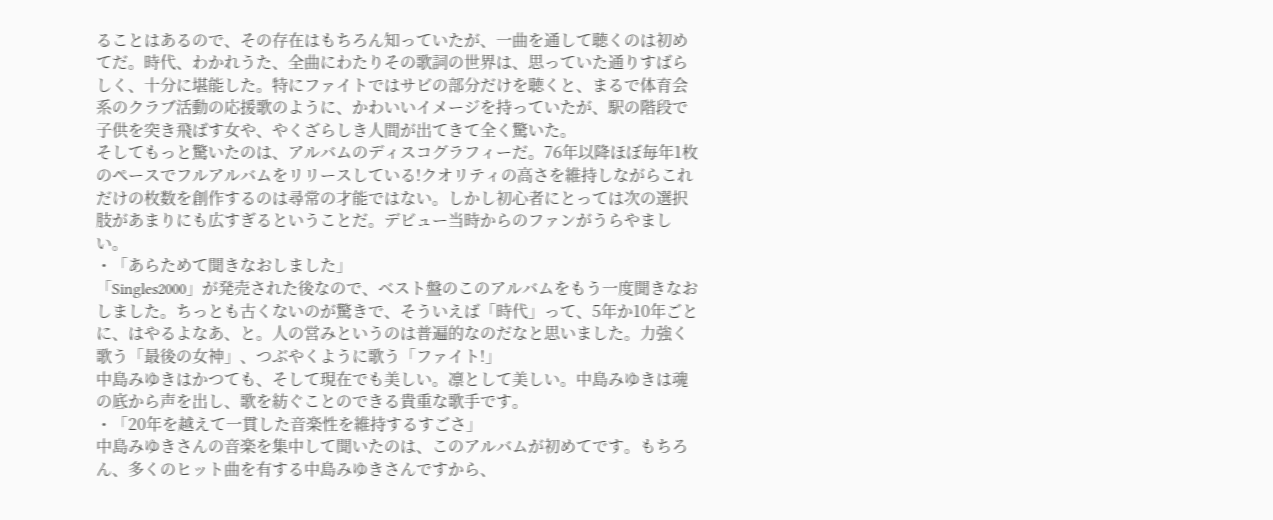ることはあるので、その存在はもちろん知っていたが、一曲を通して聴くのは初めてだ。時代、わかれうた、全曲にわたりその歌詞の世界は、思っていた通りすばらしく、十分に堪能した。特にファイトではサビの部分だけを聴くと、まるで体育会系のクラブ活動の応援歌のように、かわいいイメージを持っていたが、駅の階段で子供を突き飛ばす女や、やくざらしき人間が出てきて全く驚いた。
そしてもっと驚いたのは、アルバムのディスコグラフィーだ。76年以降ほぼ毎年1枚のペースでフルアルバムをリリースしている!クオリティの高さを維持しながらこれだけの枚数を創作するのは尋常の才能ではない。しかし初心者にとっては次の選択肢があまりにも広すぎるということだ。デビュー当時からのファンがうらやましい。
・「あらためて聞きなおしました」
「Singles2000」が発売された後なので、ベスト盤のこのアルバムをもう一度聞きなおしました。ちっとも古くないのが驚きで、そういえば「時代」って、5年か10年ごとに、はやるよなあ、と。人の営みというのは普遍的なのだなと思いました。力強く歌う「最後の女神」、つぶやくように歌う「ファイト!」
中島みゆきはかつても、そして現在でも美しい。凛として美しい。中島みゆきは魂の底から声を出し、歌を紡ぐことのできる貴重な歌手です。
・「20年を越えて一貫した音楽性を維持するすごさ」
中島みゆきさんの音楽を集中して聞いたのは、このアルバムが初めてです。もちろん、多くのヒット曲を有する中島みゆきさんですから、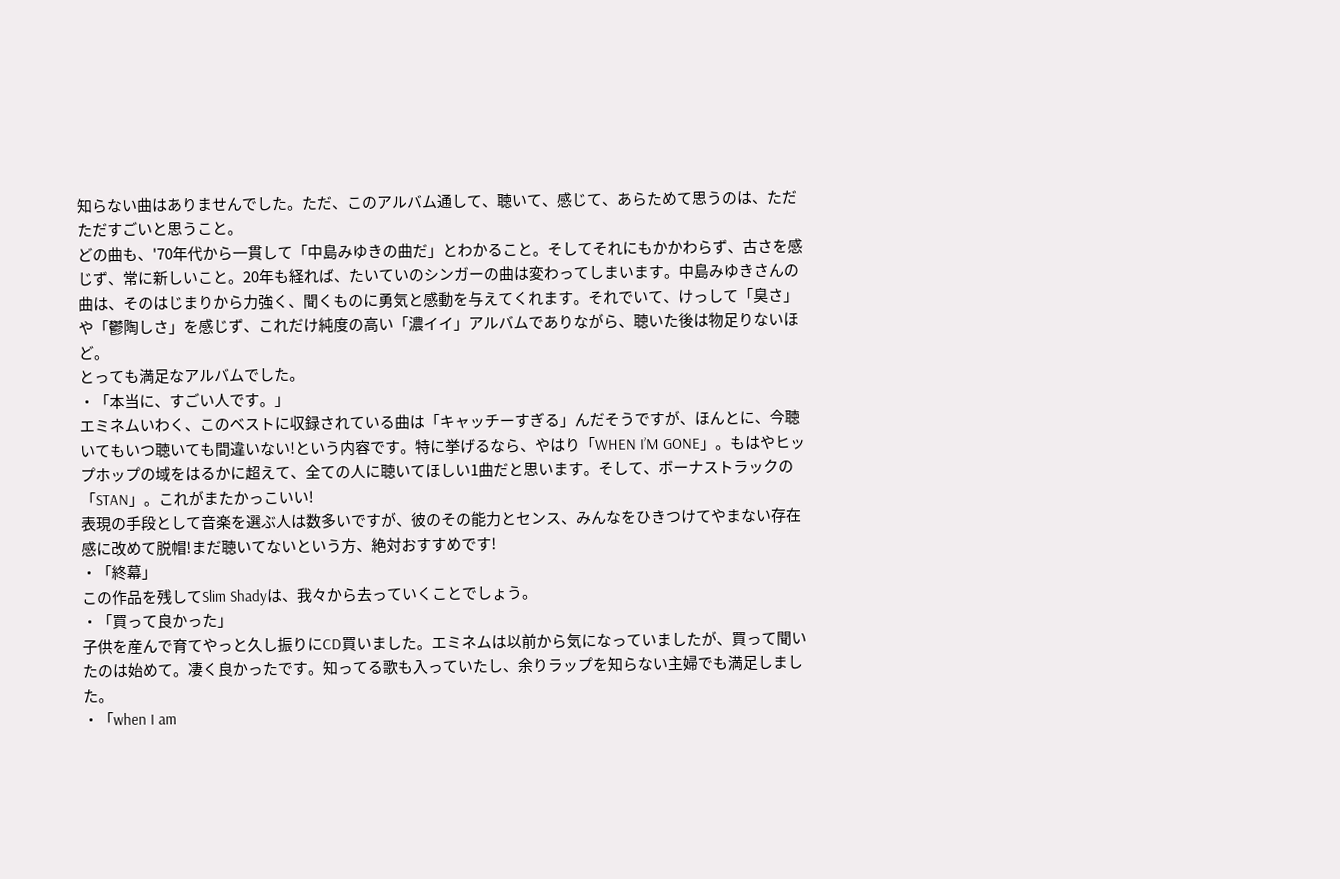知らない曲はありませんでした。ただ、このアルバム通して、聴いて、感じて、あらためて思うのは、ただただすごいと思うこと。
どの曲も、'70年代から一貫して「中島みゆきの曲だ」とわかること。そしてそれにもかかわらず、古さを感じず、常に新しいこと。20年も経れば、たいていのシンガーの曲は変わってしまいます。中島みゆきさんの曲は、そのはじまりから力強く、聞くものに勇気と感動を与えてくれます。それでいて、けっして「臭さ」や「鬱陶しさ」を感じず、これだけ純度の高い「濃イイ」アルバムでありながら、聴いた後は物足りないほど。
とっても満足なアルバムでした。
・「本当に、すごい人です。」
エミネムいわく、このベストに収録されている曲は「キャッチーすぎる」んだそうですが、ほんとに、今聴いてもいつ聴いても間違いない!という内容です。特に挙げるなら、やはり「WHEN I’M GONE」。もはやヒップホップの域をはるかに超えて、全ての人に聴いてほしい1曲だと思います。そして、ボーナストラックの「STAN」。これがまたかっこいい!
表現の手段として音楽を選ぶ人は数多いですが、彼のその能力とセンス、みんなをひきつけてやまない存在感に改めて脱帽!まだ聴いてないという方、絶対おすすめです!
・「終幕」
この作品を残してSlim Shadyは、我々から去っていくことでしょう。
・「買って良かった」
子供を産んで育てやっと久し振りにCD買いました。エミネムは以前から気になっていましたが、買って聞いたのは始めて。凄く良かったです。知ってる歌も入っていたし、余りラップを知らない主婦でも満足しました。
・「when I am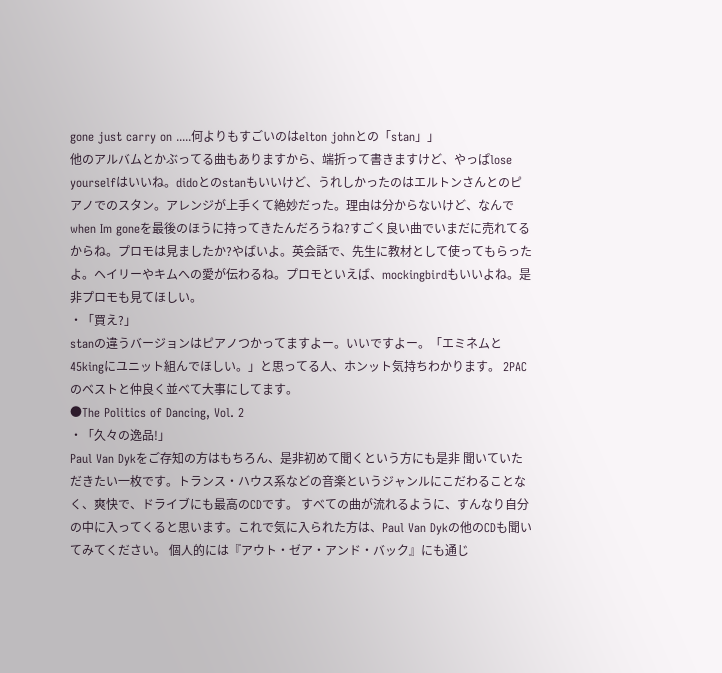gone just carry on .....何よりもすごいのはelton johnとの「stan」」
他のアルバムとかぶってる曲もありますから、端折って書きますけど、やっぱlose yourselfはいいね。didoとのstanもいいけど、うれしかったのはエルトンさんとのピアノでのスタン。アレンジが上手くて絶妙だった。理由は分からないけど、なんでwhen Im goneを最後のほうに持ってきたんだろうね?すごく良い曲でいまだに売れてるからね。プロモは見ましたか?やばいよ。英会話で、先生に教材として使ってもらったよ。ヘイリーやキムへの愛が伝わるね。プロモといえば、mockingbirdもいいよね。是非プロモも見てほしい。
・「買え?」
stanの違うバージョンはピアノつかってますよー。いいですよー。「エミネムと45kingにユニット組んでほしい。」と思ってる人、ホンット気持ちわかります。 2PACのベストと仲良く並べて大事にしてます。
●The Politics of Dancing, Vol. 2
・「久々の逸品!」
Paul Van Dykをご存知の方はもちろん、是非初めて聞くという方にも是非 聞いていただきたい一枚です。トランス・ハウス系などの音楽というジャンルにこだわることなく、爽快で、ドライブにも最高のCDです。 すべての曲が流れるように、すんなり自分の中に入ってくると思います。これで気に入られた方は、Paul Van Dykの他のCDも聞いてみてください。 個人的には『アウト・ゼア・アンド・バック』にも通じ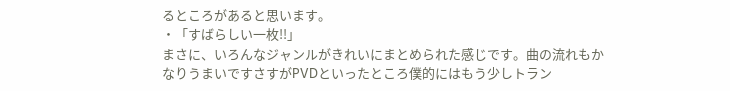るところがあると思います。
・「すばらしい一枚!!」
まさに、いろんなジャンルがきれいにまとめられた感じです。曲の流れもかなりうまいですさすがPVDといったところ僕的にはもう少しトラン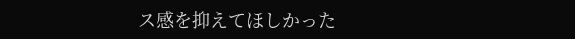ス感を抑えてほしかった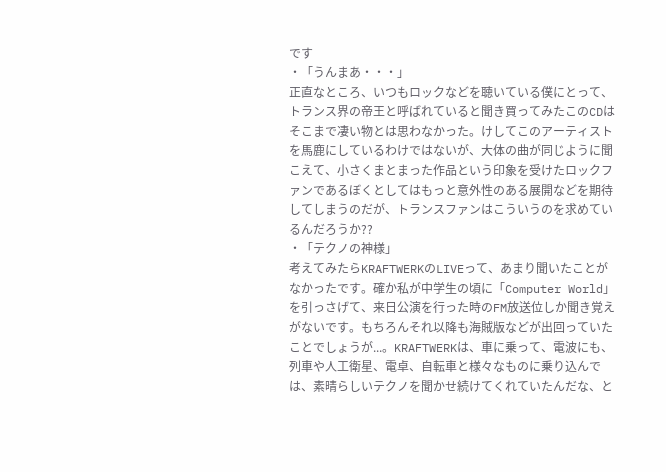です
・「うんまあ・・・」
正直なところ、いつもロックなどを聴いている僕にとって、トランス界の帝王と呼ばれていると聞き買ってみたこのCDはそこまで凄い物とは思わなかった。けしてこのアーティストを馬鹿にしているわけではないが、大体の曲が同じように聞こえて、小さくまとまった作品という印象を受けたロックファンであるぼくとしてはもっと意外性のある展開などを期待してしまうのだが、トランスファンはこういうのを求めているんだろうか??
・「テクノの神様」
考えてみたらKRAFTWERKのLIVEって、あまり聞いたことがなかったです。確か私が中学生の頃に「Computer World」を引っさげて、来日公演を行った時のFM放送位しか聞き覚えがないです。もちろんそれ以降も海賊版などが出回っていたことでしょうが...。KRAFTWERKは、車に乗って、電波にも、列車や人工衛星、電卓、自転車と様々なものに乗り込んでは、素晴らしいテクノを聞かせ続けてくれていたんだな、と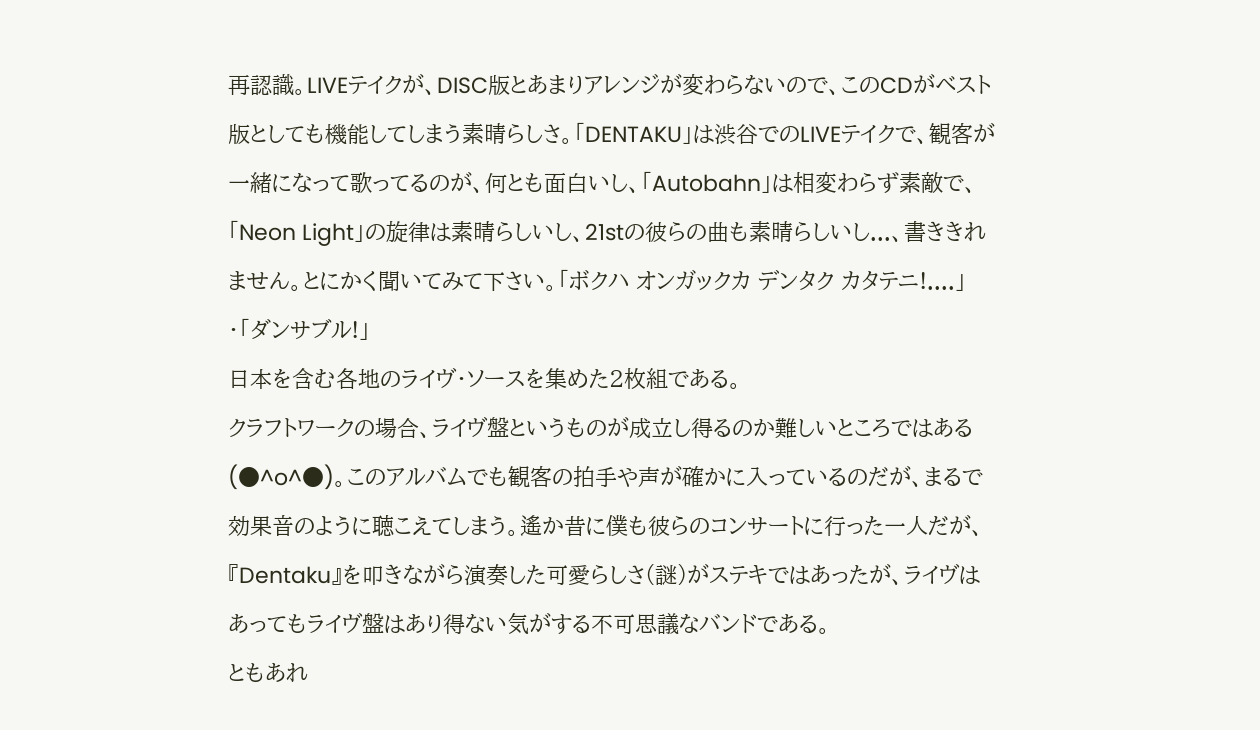再認識。LIVEテイクが、DISC版とあまりアレンジが変わらないので、このCDがベスト版としても機能してしまう素晴らしさ。「DENTAKU」は渋谷でのLIVEテイクで、観客が一緒になって歌ってるのが、何とも面白いし、「Autobahn」は相変わらず素敵で、「Neon Light」の旋律は素晴らしいし、21stの彼らの曲も素晴らしいし...、書ききれません。とにかく聞いてみて下さい。「ボクハ オンガックカ デンタク カタテニ!....」
・「ダンサブル!」
日本を含む各地のライヴ・ソースを集めた2枚組である。
クラフトワークの場合、ライヴ盤というものが成立し得るのか難しいところではある(●^o^●)。このアルバムでも観客の拍手や声が確かに入っているのだが、まるで効果音のように聴こえてしまう。遙か昔に僕も彼らのコンサートに行った一人だが、『Dentaku』を叩きながら演奏した可愛らしさ(謎)がステキではあったが、ライヴはあってもライヴ盤はあり得ない気がする不可思議なバンドである。
ともあれ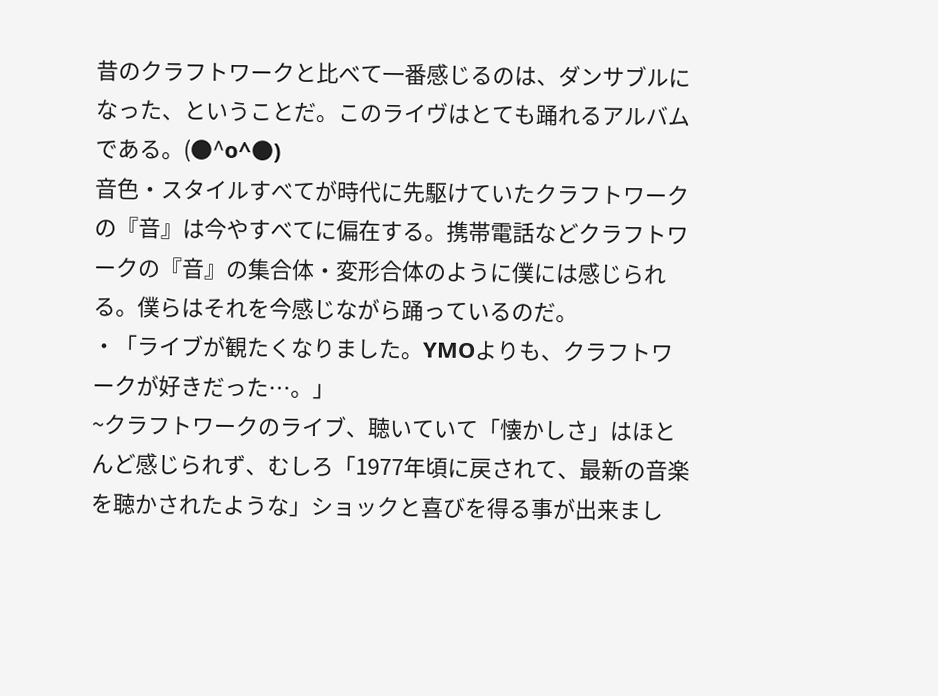昔のクラフトワークと比べて一番感じるのは、ダンサブルになった、ということだ。このライヴはとても踊れるアルバムである。(●^o^●)
音色・スタイルすべてが時代に先駆けていたクラフトワークの『音』は今やすべてに偏在する。携帯電話などクラフトワークの『音』の集合体・変形合体のように僕には感じられる。僕らはそれを今感じながら踊っているのだ。
・「ライブが観たくなりました。YMOよりも、クラフトワークが好きだった…。」
~クラフトワークのライブ、聴いていて「懐かしさ」はほとんど感じられず、むしろ「1977年頃に戻されて、最新の音楽を聴かされたような」ショックと喜びを得る事が出来まし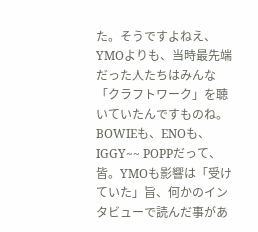た。そうですよねえ、YMOよりも、当時最先端だった人たちはみんな「クラフトワーク」を聴いていたんですものね。BOWIEも、ENOも、IGGY~~ POPPだって、皆。YMOも影響は「受けていた」旨、何かのインタビューで読んだ事があ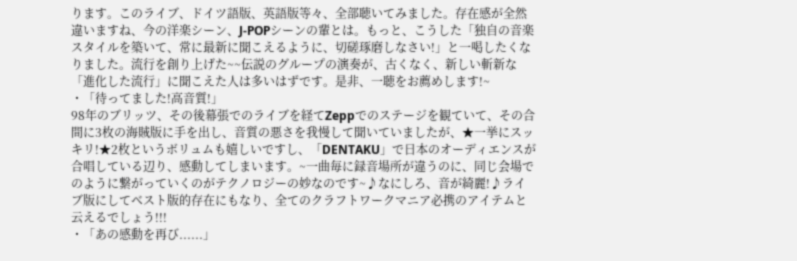ります。このライブ、ドイツ語版、英語版等々、全部聴いてみました。存在感が全然違いますね、今の洋楽シーン、J-POPシーンの輩とは。もっと、こうした「独自の音楽スタイルを築いて、常に最新に聞こえるように、切磋琢磨しなさい!」と一喝したくなりました。流行を創り上げた~~伝説のグループの演奏が、古くなく、新しい斬新な「進化した流行」に聞こえた人は多いはずです。是非、一聴をお薦めします!~
・「待ってました!高音質!」
98年のブリッツ、その後幕張でのライブを経てZeppでのステージを観ていて、その合間に3枚の海賊版に手を出し、音質の悪さを我慢して聞いていましたが、★一挙にスッキリ!★2枚というボリュムも嬉しいですし、「DENTAKU」で日本のオーディエンスが合唱している辺り、感動してしまいます。~一曲毎に録音場所が違うのに、同じ会場でのように繋がっていくのがテクノロジーの妙なのです~♪なにしろ、音が綺麗!♪ライブ版にしてベスト版的存在にもなり、全てのクラフトワークマニア必携のアイテムと云えるでしょう!!!
・「あの感動を再び......」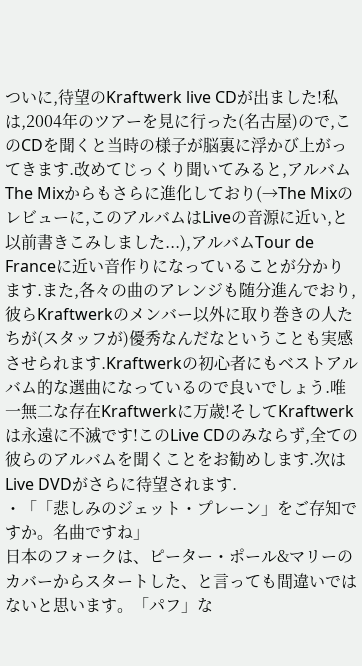ついに,待望のKraftwerk live CDが出ました!私は,2004年のツアーを見に行った(名古屋)ので,このCDを聞くと当時の様子が脳裏に浮かび上がってきます.改めてじっくり聞いてみると,アルバムThe Mixからもさらに進化しており(→The Mixのレビューに,このアルバムはLiveの音源に近い,と以前書きこみしました...),アルバムTour de Franceに近い音作りになっていることが分かります.また,各々の曲のアレンジも随分進んでおり,彼らKraftwerkのメンバー以外に取り巻きの人たちが(スタッフが)優秀なんだなということも実感させられます.Kraftwerkの初心者にもベストアルバム的な選曲になっているので良いでしょう.唯一無二な存在Kraftwerkに万歳!そしてKraftwerkは永遠に不滅です!このLive CDのみならず,全ての彼らのアルバムを聞くことをお勧めします.次はLive DVDがさらに待望されます.
・「「悲しみのジェット・プレーン」をご存知ですか。名曲ですね」
日本のフォークは、ピーター・ポール&マリーのカバーからスタートした、と言っても間違いではないと思います。「パフ」な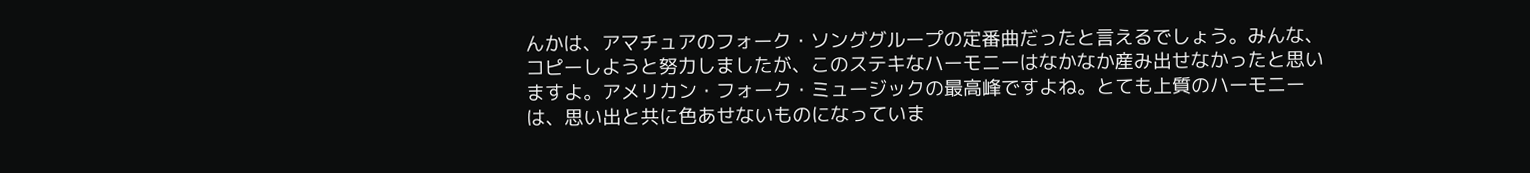んかは、アマチュアのフォーク・ソンググループの定番曲だったと言えるでしょう。みんな、コピーしようと努力しましたが、このステキなハーモニーはなかなか産み出せなかったと思いますよ。アメリカン・フォーク・ミュージックの最高峰ですよね。とても上質のハーモニーは、思い出と共に色あせないものになっていま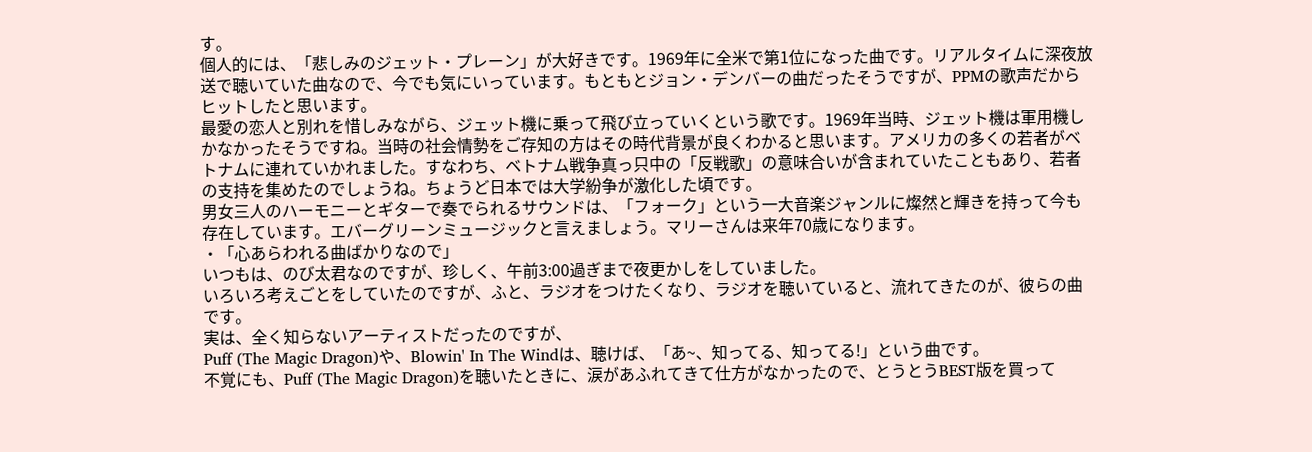す。
個人的には、「悲しみのジェット・プレーン」が大好きです。1969年に全米で第1位になった曲です。リアルタイムに深夜放送で聴いていた曲なので、今でも気にいっています。もともとジョン・デンバーの曲だったそうですが、PPMの歌声だからヒットしたと思います。
最愛の恋人と別れを惜しみながら、ジェット機に乗って飛び立っていくという歌です。1969年当時、ジェット機は軍用機しかなかったそうですね。当時の社会情勢をご存知の方はその時代背景が良くわかると思います。アメリカの多くの若者がベトナムに連れていかれました。すなわち、ベトナム戦争真っ只中の「反戦歌」の意味合いが含まれていたこともあり、若者の支持を集めたのでしょうね。ちょうど日本では大学紛争が激化した頃です。
男女三人のハーモニーとギターで奏でられるサウンドは、「フォーク」という一大音楽ジャンルに燦然と輝きを持って今も存在しています。エバーグリーンミュージックと言えましょう。マリーさんは来年70歳になります。
・「心あらわれる曲ばかりなので」
いつもは、のび太君なのですが、珍しく、午前3:00過ぎまで夜更かしをしていました。
いろいろ考えごとをしていたのですが、ふと、ラジオをつけたくなり、ラジオを聴いていると、流れてきたのが、彼らの曲です。
実は、全く知らないアーティストだったのですが、
Puff (The Magic Dragon)や、Blowin' In The Windは、聴けば、「あ~、知ってる、知ってる!」という曲です。
不覚にも、Puff (The Magic Dragon)を聴いたときに、涙があふれてきて仕方がなかったので、とうとうBEST版を買って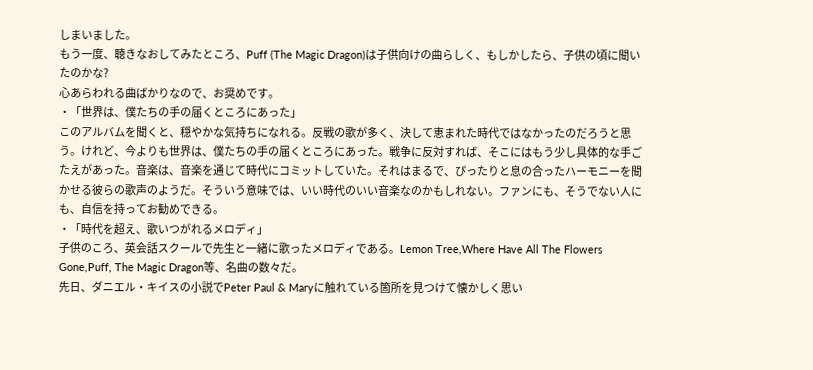しまいました。
もう一度、聴きなおしてみたところ、Puff (The Magic Dragon)は子供向けの曲らしく、もしかしたら、子供の頃に聞いたのかな?
心あらわれる曲ばかりなので、お奨めです。
・「世界は、僕たちの手の届くところにあった」
このアルバムを聞くと、穏やかな気持ちになれる。反戦の歌が多く、決して恵まれた時代ではなかったのだろうと思う。けれど、今よりも世界は、僕たちの手の届くところにあった。戦争に反対すれば、そこにはもう少し具体的な手ごたえがあった。音楽は、音楽を通じて時代にコミットしていた。それはまるで、ぴったりと息の合ったハーモニーを聞かせる彼らの歌声のようだ。そういう意味では、いい時代のいい音楽なのかもしれない。ファンにも、そうでない人にも、自信を持ってお勧めできる。
・「時代を超え、歌いつがれるメロディ」
子供のころ、英会話スクールで先生と一緒に歌ったメロディである。Lemon Tree,Where Have All The Flowers Gone,Puff, The Magic Dragon等、名曲の数々だ。
先日、ダニエル・キイスの小説でPeter Paul & Maryに触れている箇所を見つけて懐かしく思い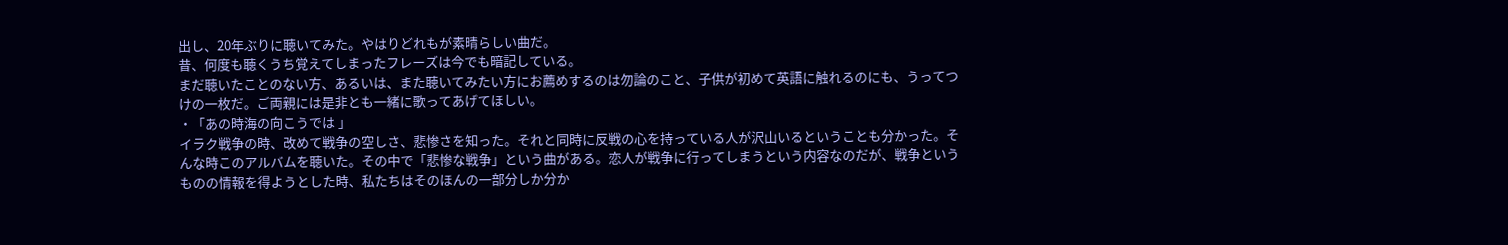出し、20年ぶりに聴いてみた。やはりどれもが素晴らしい曲だ。
昔、何度も聴くうち覚えてしまったフレーズは今でも暗記している。
まだ聴いたことのない方、あるいは、また聴いてみたい方にお薦めするのは勿論のこと、子供が初めて英語に触れるのにも、うってつけの一枚だ。ご両親には是非とも一緒に歌ってあげてほしい。
・「あの時海の向こうでは 」
イラク戦争の時、改めて戦争の空しさ、悲惨さを知った。それと同時に反戦の心を持っている人が沢山いるということも分かった。そんな時このアルバムを聴いた。その中で「悲惨な戦争」という曲がある。恋人が戦争に行ってしまうという内容なのだが、戦争というものの情報を得ようとした時、私たちはそのほんの一部分しか分か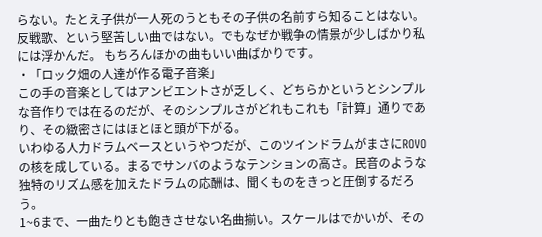らない。たとえ子供が一人死のうともその子供の名前すら知ることはない。 反戦歌、という堅苦しい曲ではない。でもなぜか戦争の情景が少しばかり私には浮かんだ。 もちろんほかの曲もいい曲ばかりです。
・「ロック畑の人達が作る電子音楽」
この手の音楽としてはアンビエントさが乏しく、どちらかというとシンプルな音作りでは在るのだが、そのシンプルさがどれもこれも「計算」通りであり、その緻密さにはほとほと頭が下がる。
いわゆる人力ドラムベースというやつだが、このツインドラムがまさにROVOの核を成している。まるでサンバのようなテンションの高さ。民音のような独特のリズム感を加えたドラムの応酬は、聞くものをきっと圧倒するだろう。
1~6まで、一曲たりとも飽きさせない名曲揃い。スケールはでかいが、その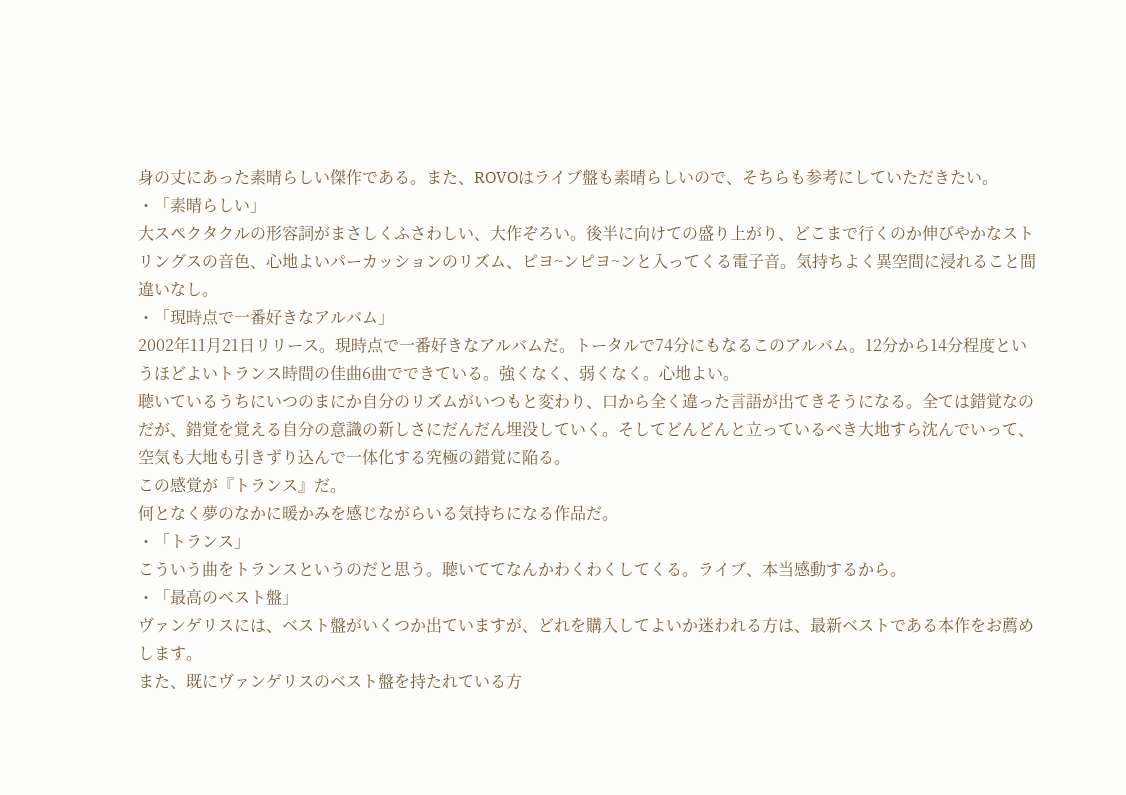身の丈にあった素晴らしい傑作である。また、ROVOはライブ盤も素晴らしいので、そちらも参考にしていただきたい。
・「素晴らしい」
大スペクタクルの形容詞がまさしくふさわしい、大作ぞろい。後半に向けての盛り上がり、どこまで行くのか伸びやかなストリングスの音色、心地よいパーカッションのリズム、ピヨ~ンピヨ~ンと入ってくる電子音。気持ちよく異空間に浸れること間違いなし。
・「現時点で一番好きなアルバム」
2002年11月21日リリース。現時点で一番好きなアルバムだ。トータルで74分にもなるこのアルバム。12分から14分程度というほどよいトランス時間の佳曲6曲でできている。強くなく、弱くなく。心地よい。
聴いているうちにいつのまにか自分のリズムがいつもと変わり、口から全く違った言語が出てきそうになる。全ては錯覚なのだが、錯覚を覚える自分の意識の新しさにだんだん埋没していく。そしてどんどんと立っているべき大地すら沈んでいって、空気も大地も引きずり込んで一体化する究極の錯覚に陥る。
この感覚が『トランス』だ。
何となく夢のなかに暖かみを感じながらいる気持ちになる作品だ。
・「トランス」
こういう曲をトランスというのだと思う。聴いててなんかわくわくしてくる。ライブ、本当感動するから。
・「最高のベスト盤」
ヴァンゲリスには、ベスト盤がいくつか出ていますが、どれを購入してよいか迷われる方は、最新ベストである本作をお薦めします。
また、既にヴァンゲリスのベスト盤を持たれている方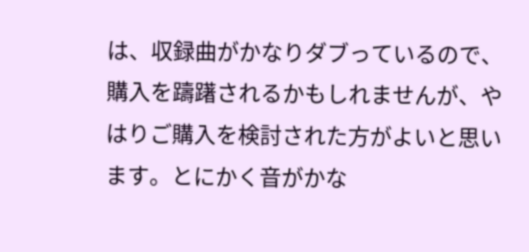は、収録曲がかなりダブっているので、購入を躊躇されるかもしれませんが、やはりご購入を検討された方がよいと思います。とにかく音がかな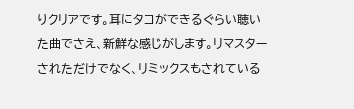りクリアです。耳にタコができるぐらい聴いた曲でさえ、新鮮な感じがします。リマスターされただけでなく、リミックスもされている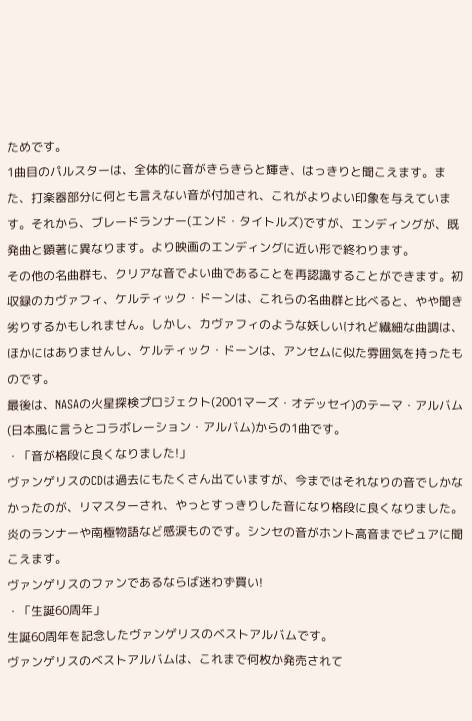ためです。
1曲目のパルスターは、全体的に音がきらきらと輝き、はっきりと聞こえます。また、打楽器部分に何とも言えない音が付加され、これがよりよい印象を与えています。それから、ブレードランナー(エンド・タイトルズ)ですが、エンディングが、既発曲と顕著に異なります。より映画のエンディングに近い形で終わります。
その他の名曲群も、クリアな音でよい曲であることを再認識することができます。初収録のカヴァフィ、ケルティック・ドーンは、これらの名曲群と比べると、やや聞き劣りするかもしれません。しかし、カヴァフィのような妖しいけれど繊細な曲調は、ほかにはありませんし、ケルティック・ドーンは、アンセムに似た雰囲気を持ったものです。
最後は、NASAの火星探検プロジェクト(2001マーズ・オデッセイ)のテーマ・アルバム(日本風に言うとコラボレーション・アルバム)からの1曲です。
・「音が格段に良くなりました!」
ヴァンゲリスのCDは過去にもたくさん出ていますが、今まではそれなりの音でしかなかったのが、リマスターされ、やっとすっきりした音になり格段に良くなりました。炎のランナーや南極物語など感涙ものです。シンセの音がホント高音までピュアに聞こえます。
ヴァンゲリスのファンであるならば迷わず買い!
・「生誕60周年」
生誕60周年を記念したヴァンゲリスのベストアルバムです。
ヴァンゲリスのベストアルバムは、これまで何枚か発売されて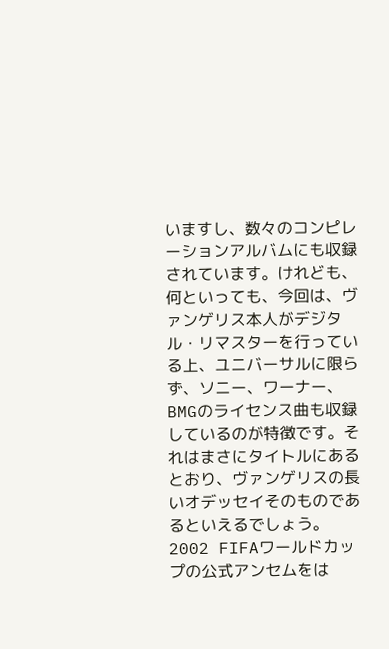いますし、数々のコンピレーションアルバムにも収録されています。けれども、何といっても、今回は、ヴァンゲリス本人がデジタル・リマスターを行っている上、ユニバーサルに限らず、ソニー、ワーナー、BMGのライセンス曲も収録しているのが特徴です。それはまさにタイトルにあるとおり、ヴァンゲリスの長いオデッセイそのものであるといえるでしょう。
2002 FIFAワールドカップの公式アンセムをは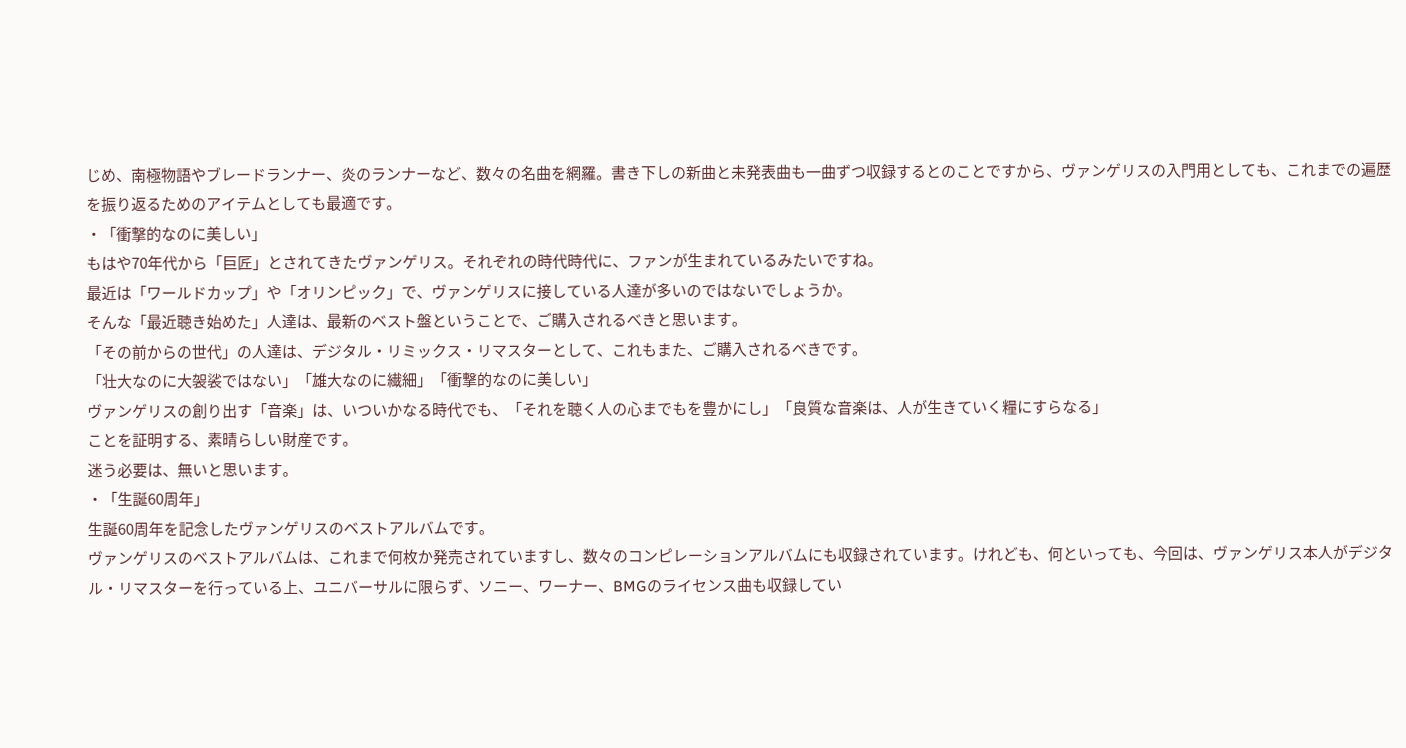じめ、南極物語やブレードランナー、炎のランナーなど、数々の名曲を網羅。書き下しの新曲と未発表曲も一曲ずつ収録するとのことですから、ヴァンゲリスの入門用としても、これまでの遍歴を振り返るためのアイテムとしても最適です。
・「衝撃的なのに美しい」
もはや70年代から「巨匠」とされてきたヴァンゲリス。それぞれの時代時代に、ファンが生まれているみたいですね。
最近は「ワールドカップ」や「オリンピック」で、ヴァンゲリスに接している人達が多いのではないでしょうか。
そんな「最近聴き始めた」人達は、最新のベスト盤ということで、ご購入されるべきと思います。
「その前からの世代」の人達は、デジタル・リミックス・リマスターとして、これもまた、ご購入されるべきです。
「壮大なのに大袈裟ではない」「雄大なのに繊細」「衝撃的なのに美しい」
ヴァンゲリスの創り出す「音楽」は、いついかなる時代でも、「それを聴く人の心までもを豊かにし」「良質な音楽は、人が生きていく糧にすらなる」
ことを証明する、素晴らしい財産です。
迷う必要は、無いと思います。
・「生誕60周年」
生誕60周年を記念したヴァンゲリスのベストアルバムです。
ヴァンゲリスのベストアルバムは、これまで何枚か発売されていますし、数々のコンピレーションアルバムにも収録されています。けれども、何といっても、今回は、ヴァンゲリス本人がデジタル・リマスターを行っている上、ユニバーサルに限らず、ソニー、ワーナー、BMGのライセンス曲も収録してい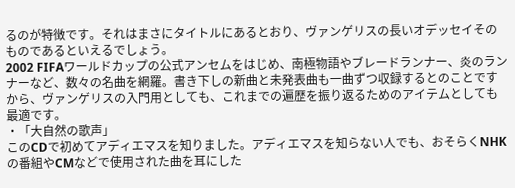るのが特徴です。それはまさにタイトルにあるとおり、ヴァンゲリスの長いオデッセイそのものであるといえるでしょう。
2002 FIFAワールドカップの公式アンセムをはじめ、南極物語やブレードランナー、炎のランナーなど、数々の名曲を網羅。書き下しの新曲と未発表曲も一曲ずつ収録するとのことですから、ヴァンゲリスの入門用としても、これまでの遍歴を振り返るためのアイテムとしても最適です。
・「大自然の歌声」
このCDで初めてアディエマスを知りました。アディエマスを知らない人でも、おそらくNHKの番組やCMなどで使用された曲を耳にした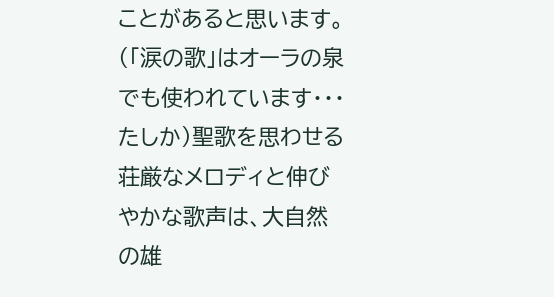ことがあると思います。(「涙の歌」はオーラの泉でも使われています・・・たしか)聖歌を思わせる荘厳なメロディと伸びやかな歌声は、大自然の雄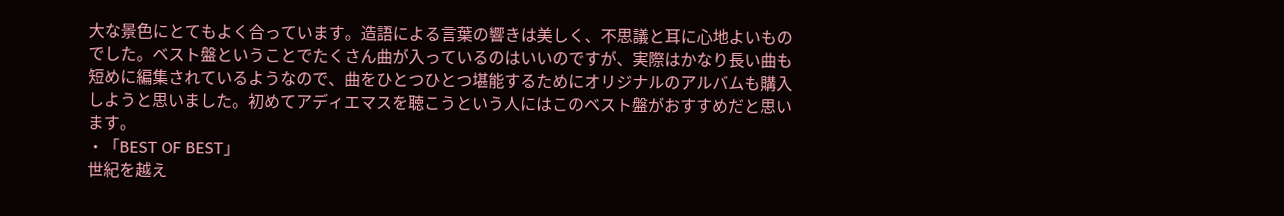大な景色にとてもよく合っています。造語による言葉の響きは美しく、不思議と耳に心地よいものでした。ベスト盤ということでたくさん曲が入っているのはいいのですが、実際はかなり長い曲も短めに編集されているようなので、曲をひとつひとつ堪能するためにオリジナルのアルバムも購入しようと思いました。初めてアディエマスを聴こうという人にはこのベスト盤がおすすめだと思います。
・「BEST OF BEST」
世紀を越え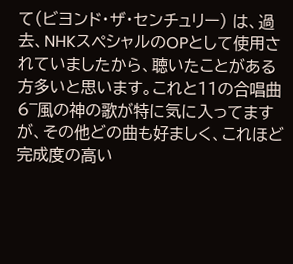て(ビヨンド・ザ・センチュリー) は、過去、NHKスペシャルのOPとして使用されていましたから、聴いたことがある方多いと思います。これと11の合唱曲6‾風の神の歌が特に気に入ってますが、その他どの曲も好ましく、これほど完成度の高い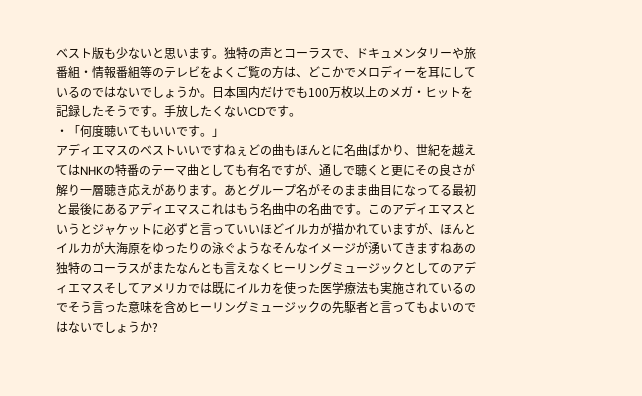ベスト版も少ないと思います。独特の声とコーラスで、ドキュメンタリーや旅番組・情報番組等のテレビをよくご覧の方は、どこかでメロディーを耳にしているのではないでしょうか。日本国内だけでも100万枚以上のメガ・ヒットを記録したそうです。手放したくないCDです。
・「何度聴いてもいいです。」
アディエマスのベストいいですねぇどの曲もほんとに名曲ばかり、世紀を越えてはNHKの特番のテーマ曲としても有名ですが、通しで聴くと更にその良さが解り一層聴き応えがあります。あとグループ名がそのまま曲目になってる最初と最後にあるアディエマスこれはもう名曲中の名曲です。このアディエマスというとジャケットに必ずと言っていいほどイルカが描かれていますが、ほんとイルカが大海原をゆったりの泳ぐようなそんなイメージが湧いてきますねあの独特のコーラスがまたなんとも言えなくヒーリングミュージックとしてのアディエマスそしてアメリカでは既にイルカを使った医学療法も実施されているのでそう言った意味を含めヒーリングミュージックの先駆者と言ってもよいのではないでしょうか?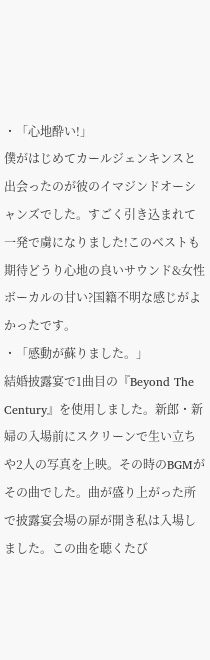・「心地酔い!」
僕がはじめてカールジェンキンスと出会ったのが彼のイマジンドオーシャンズでした。すごく引き込まれて一発で虜になりました!このベストも期待どうり心地の良いサウンド&女性ボーカルの甘い?国籍不明な感じがよかったです。
・「感動が蘇りました。」
結婚披露宴で1曲目の『Beyond The Century』を使用しました。新郎・新婦の入場前にスクリーンで生い立ちや2人の写真を上映。その時のBGMがその曲でした。曲が盛り上がった所で披露宴会場の扉が開き私は入場しました。この曲を聴くたび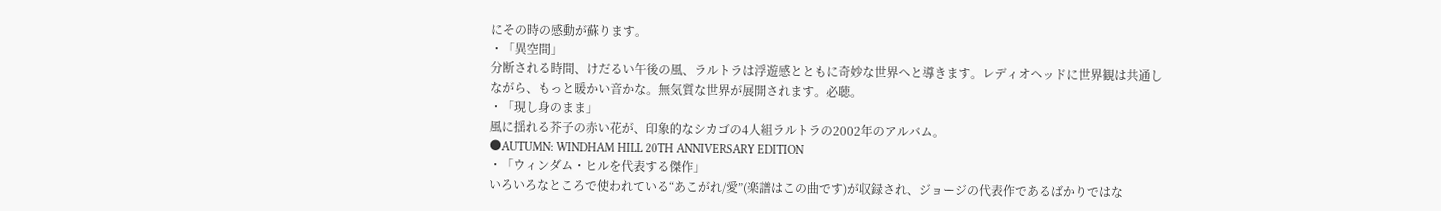にその時の感動が蘇ります。
・「異空間」
分断される時間、けだるい午後の風、ラルトラは浮遊感とともに奇妙な世界へと導きます。レディオヘッドに世界観は共通しながら、もっと暖かい音かな。無気質な世界が展開されます。必聴。
・「現し身のまま」
風に揺れる芥子の赤い花が、印象的なシカゴの4人組ラルトラの2002年のアルバム。
●AUTUMN: WINDHAM HILL 20TH ANNIVERSARY EDITION
・「ウィンダム・ヒルを代表する傑作」
いろいろなところで使われている“あこがれ/愛”(楽譜はこの曲です)が収録され、ジョージの代表作であるばかりではな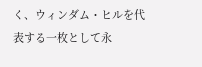く、ウィンダム・ヒルを代表する一枚として永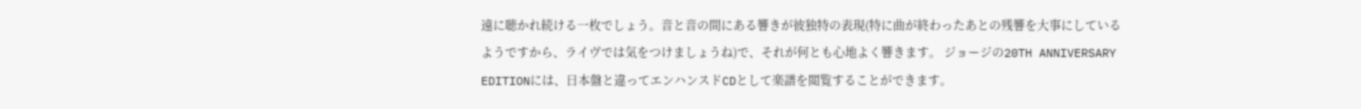遠に聴かれ続ける一枚でしょう。音と音の間にある響きが彼独特の表現(特に曲が終わったあとの残響を大事にしているようですから、ライヴでは気をつけましょうね)で、それが何とも心地よく響きます。 ジョージの20TH ANNIVERSARY EDITIONには、日本盤と違ってエンハンスドCDとして楽譜を閲覧することができます。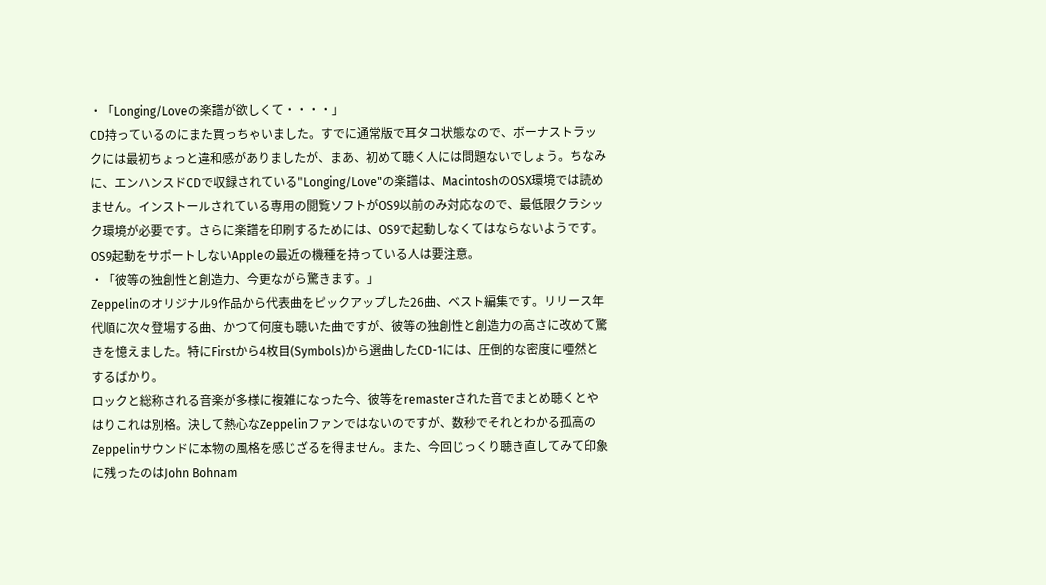・「Longing/Loveの楽譜が欲しくて・・・・」
CD持っているのにまた買っちゃいました。すでに通常版で耳タコ状態なので、ボーナストラックには最初ちょっと違和感がありましたが、まあ、初めて聴く人には問題ないでしょう。ちなみに、エンハンスドCDで収録されている"Longing/Love"の楽譜は、MacintoshのOSX環境では読めません。インストールされている専用の閲覧ソフトがOS9以前のみ対応なので、最低限クラシック環境が必要です。さらに楽譜を印刷するためには、OS9で起動しなくてはならないようです。OS9起動をサポートしないAppleの最近の機種を持っている人は要注意。
・「彼等の独創性と創造力、今更ながら驚きます。」
Zeppelinのオリジナル9作品から代表曲をピックアップした26曲、ベスト編集です。リリース年代順に次々登場する曲、かつて何度も聴いた曲ですが、彼等の独創性と創造力の高さに改めて驚きを憶えました。特にFirstから4枚目(Symbols)から選曲したCD-1には、圧倒的な密度に唖然とするばかり。
ロックと総称される音楽が多様に複雑になった今、彼等をremasterされた音でまとめ聴くとやはりこれは別格。決して熱心なZeppelinファンではないのですが、数秒でそれとわかる孤高のZeppelinサウンドに本物の風格を感じざるを得ません。また、今回じっくり聴き直してみて印象に残ったのはJohn Bohnam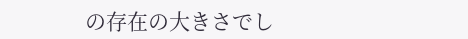の存在の大きさでし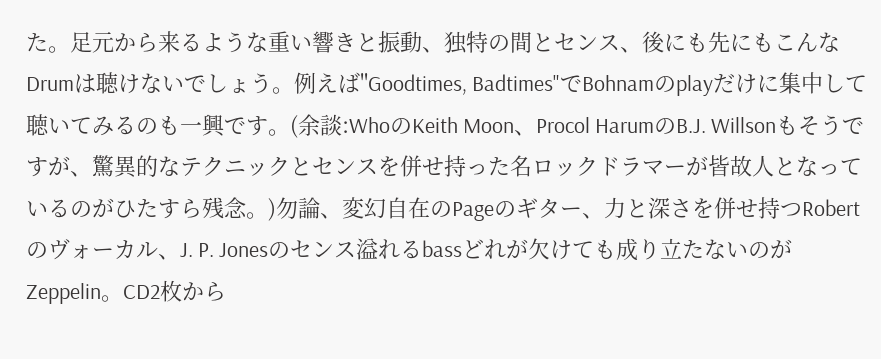た。足元から来るような重い響きと振動、独特の間とセンス、後にも先にもこんなDrumは聴けないでしょう。例えば"Goodtimes, Badtimes"でBohnamのplayだけに集中して聴いてみるのも一興です。(余談:WhoのKeith Moon、Procol HarumのB.J. Willsonもそうですが、驚異的なテクニックとセンスを併せ持った名ロックドラマーが皆故人となっているのがひたすら残念。)勿論、変幻自在のPageのギター、力と深さを併せ持つRobertのヴォーカル、J. P. Jonesのセンス溢れるbassどれが欠けても成り立たないのがZeppelin。CD2枚から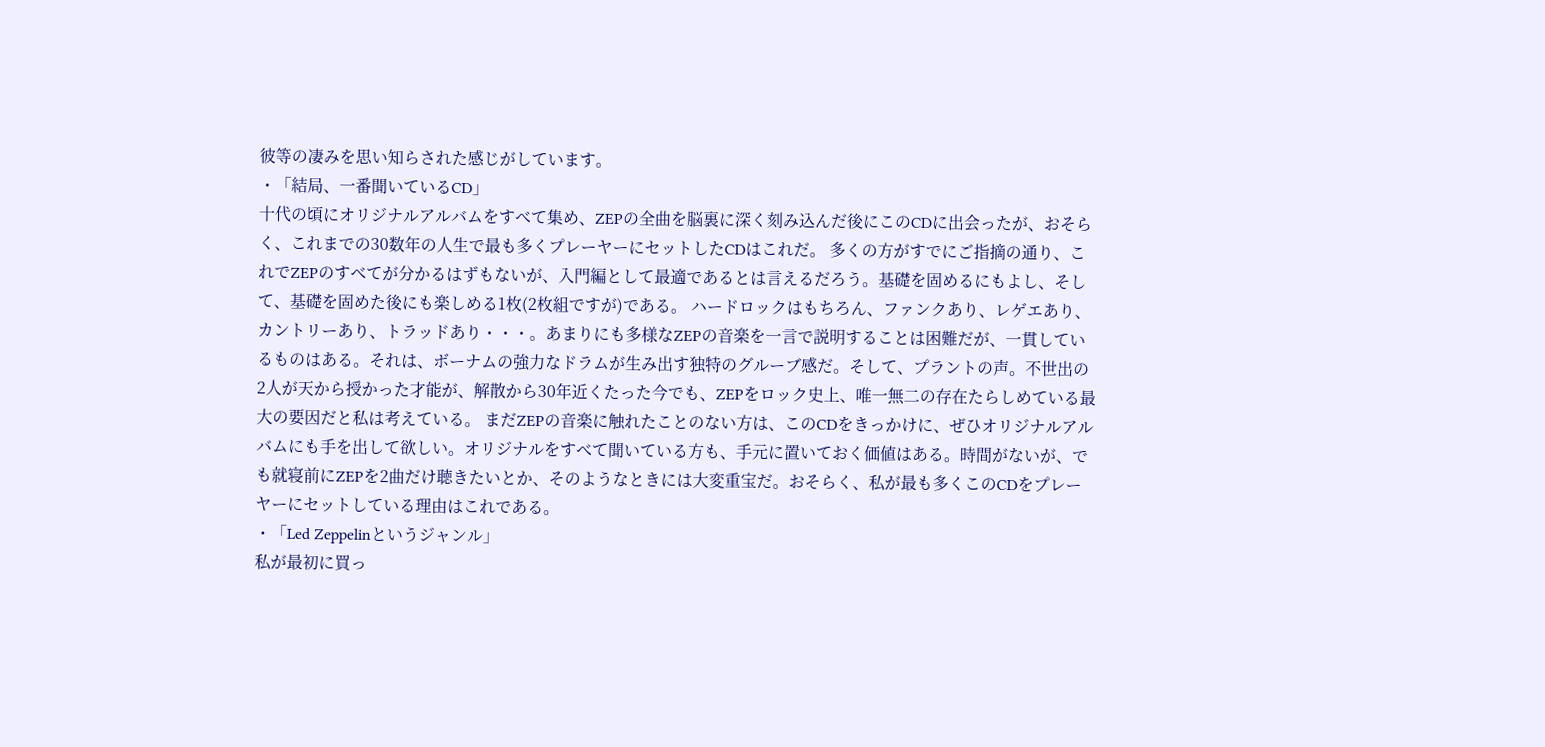彼等の凄みを思い知らされた感じがしています。
・「結局、一番聞いているCD」
十代の頃にオリジナルアルバムをすべて集め、ZEPの全曲を脳裏に深く刻み込んだ後にこのCDに出会ったが、おそらく、これまでの30数年の人生で最も多くプレーヤーにセットしたCDはこれだ。 多くの方がすでにご指摘の通り、これでZEPのすべてが分かるはずもないが、入門編として最適であるとは言えるだろう。基礎を固めるにもよし、そして、基礎を固めた後にも楽しめる1枚(2枚組ですが)である。 ハードロックはもちろん、ファンクあり、レゲエあり、カントリーあり、トラッドあり・・・。あまりにも多様なZEPの音楽を一言で説明することは困難だが、一貫しているものはある。それは、ボーナムの強力なドラムが生み出す独特のグルーブ感だ。そして、プラントの声。不世出の2人が天から授かった才能が、解散から30年近くたった今でも、ZEPをロック史上、唯一無二の存在たらしめている最大の要因だと私は考えている。 まだZEPの音楽に触れたことのない方は、このCDをきっかけに、ぜひオリジナルアルバムにも手を出して欲しい。オリジナルをすべて聞いている方も、手元に置いておく価値はある。時間がないが、でも就寝前にZEPを2曲だけ聴きたいとか、そのようなときには大変重宝だ。おそらく、私が最も多くこのCDをプレーヤーにセットしている理由はこれである。
・「Led Zeppelinというジャンル」
私が最初に買っ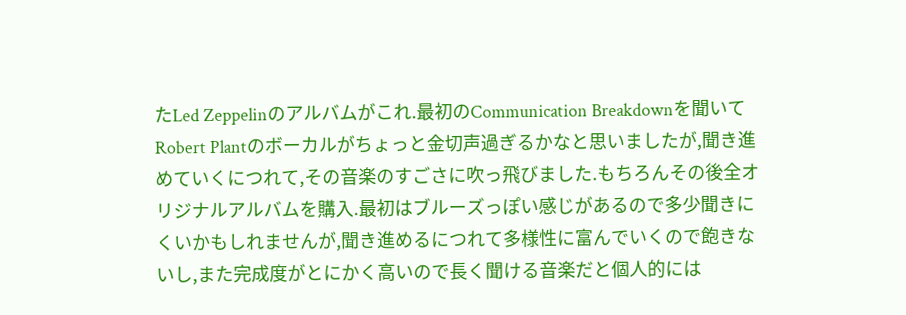たLed Zeppelinのアルバムがこれ.最初のCommunication Breakdownを聞いてRobert Plantのボーカルがちょっと金切声過ぎるかなと思いましたが,聞き進めていくにつれて,その音楽のすごさに吹っ飛びました.もちろんその後全オリジナルアルバムを購入.最初はブルーズっぽい感じがあるので多少聞きにくいかもしれませんが,聞き進めるにつれて多様性に富んでいくので飽きないし,また完成度がとにかく高いので長く聞ける音楽だと個人的には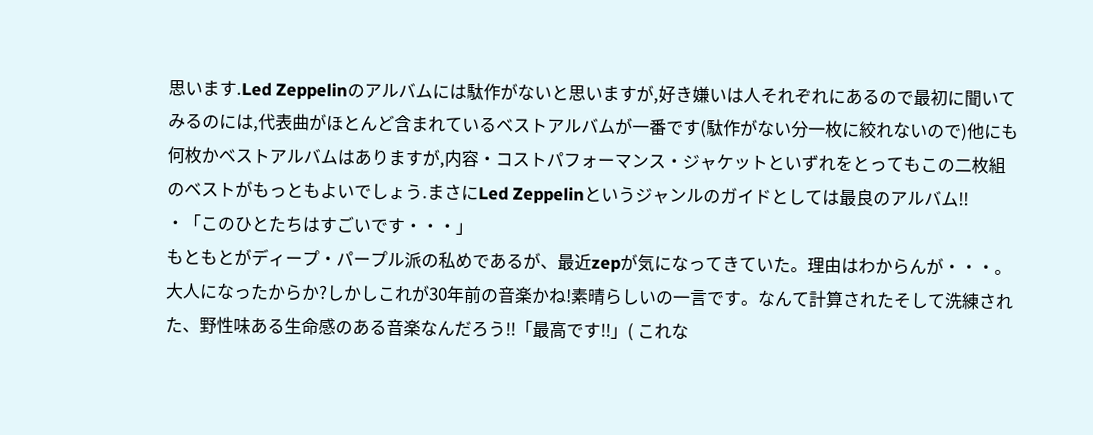思います.Led Zeppelinのアルバムには駄作がないと思いますが,好き嫌いは人それぞれにあるので最初に聞いてみるのには,代表曲がほとんど含まれているベストアルバムが一番です(駄作がない分一枚に絞れないので)他にも何枚かベストアルバムはありますが,内容・コストパフォーマンス・ジャケットといずれをとってもこの二枚組のベストがもっともよいでしょう.まさにLed Zeppelinというジャンルのガイドとしては最良のアルバム!!
・「このひとたちはすごいです・・・」
もともとがディープ・パープル派の私めであるが、最近zepが気になってきていた。理由はわからんが・・・。大人になったからか?しかしこれが30年前の音楽かね!素晴らしいの一言です。なんて計算されたそして洗練された、野性味ある生命感のある音楽なんだろう!!「最高です!!」( これな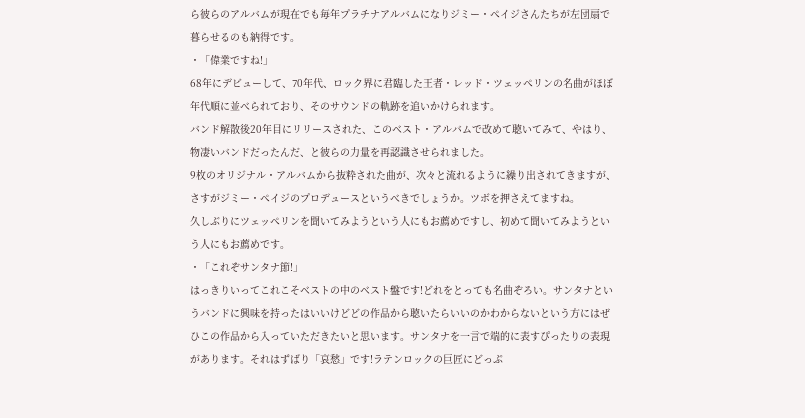ら彼らのアルバムが現在でも毎年プラチナアルバムになりジミー・ペイジさんたちが左団扇で暮らせるのも納得です。
・「偉業ですね!」
68年にデビューして、70年代、ロック界に君臨した王者・レッド・ツェッペリンの名曲がほぼ年代順に並べられており、そのサウンドの軌跡を追いかけられます。
バンド解散後20年目にリリースされた、このベスト・アルバムで改めて聴いてみて、やはり、物凄いバンドだったんだ、と彼らの力量を再認識させられました。
9枚のオリジナル・アルバムから抜粋された曲が、次々と流れるように繰り出されてきますが、さすがジミー・ペイジのプロデュースというべきでしょうか。ツボを押さえてますね。
久しぶりにツェッペリンを聞いてみようという人にもお薦めですし、初めて聞いてみようという人にもお薦めです。
・「これぞサンタナ節!」
はっきりいってこれこそベストの中のベスト盤です!どれをとっても名曲ぞろい。サンタナというバンドに興味を持ったはいいけどどの作品から聴いたらいいのかわからないという方にはぜひこの作品から入っていただきたいと思います。サンタナを一言で端的に表すぴったりの表現があります。それはずばり「哀愁」です!ラテンロックの巨匠にどっぷ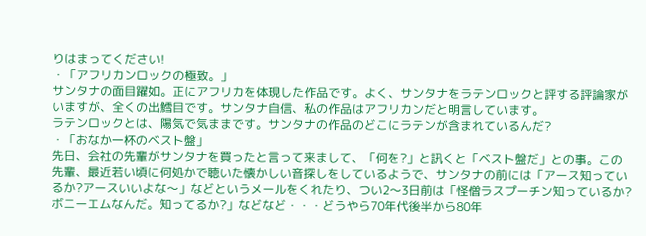りはまってください!
・「アフリカンロックの極致。」
サンタナの面目躍如。正にアフリカを体現した作品です。よく、サンタナをラテンロックと評する評論家がいますが、全くの出鱈目です。サンタナ自信、私の作品はアフリカンだと明言しています。
ラテンロックとは、陽気で気ままです。サンタナの作品のどこにラテンが含まれているんだ?
・「おなか一杯のベスト盤」
先日、会社の先輩がサンタナを買ったと言って来まして、「何を?」と訊くと「ベスト盤だ」との事。この先輩、最近若い頃に何処かで聴いた懐かしい音探しをしているようで、サンタナの前には「アース知っているか?アースいいよな〜」などというメールをくれたり、つい2〜3日前は「怪僧ラスプーチン知っているか?ボニーエムなんだ。知ってるか?」などなど・・・どうやら70年代後半から80年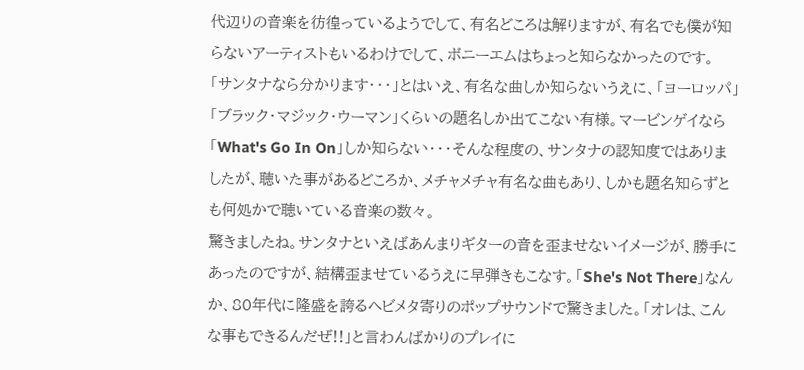代辺りの音楽を彷徨っているようでして、有名どころは解りますが、有名でも僕が知らないアーティストもいるわけでして、ボニーエムはちょっと知らなかったのです。
「サンタナなら分かります・・・」とはいえ、有名な曲しか知らないうえに、「ヨーロッパ」「ブラック・マジック・ウーマン」くらいの題名しか出てこない有様。マービンゲイなら「What's Go In On」しか知らない・・・そんな程度の、サンタナの認知度ではありましたが、聴いた事があるどころか、メチャメチャ有名な曲もあり、しかも題名知らずとも何処かで聴いている音楽の数々。
驚きましたね。サンタナといえばあんまりギターの音を歪ませないイメージが、勝手にあったのですが、結構歪ませているうえに早弾きもこなす。「She's Not There」なんか、80年代に隆盛を誇るヘビメタ寄りのポップサウンドで驚きました。「オレは、こんな事もできるんだぜ!!」と言わんばかりのプレイに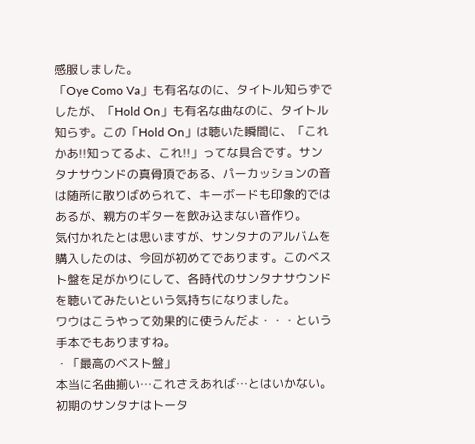感服しました。
「Oye Como Va」も有名なのに、タイトル知らずでしたが、「Hold On」も有名な曲なのに、タイトル知らず。この「Hold On」は聴いた瞬間に、「これかあ!!知ってるよ、これ!!」ってな具合です。サンタナサウンドの真骨頂である、パーカッションの音は随所に散りばめられて、キーボードも印象的ではあるが、親方のギターを飲み込まない音作り。
気付かれたとは思いますが、サンタナのアルバムを購入したのは、今回が初めてであります。このベスト盤を足がかりにして、各時代のサンタナサウンドを聴いてみたいという気持ちになりました。
ワウはこうやって効果的に使うんだよ・・・という手本でもありますね。
・「最高のベスト盤」
本当に名曲揃い…これさえあれば…とはいかない。初期のサンタナはトータ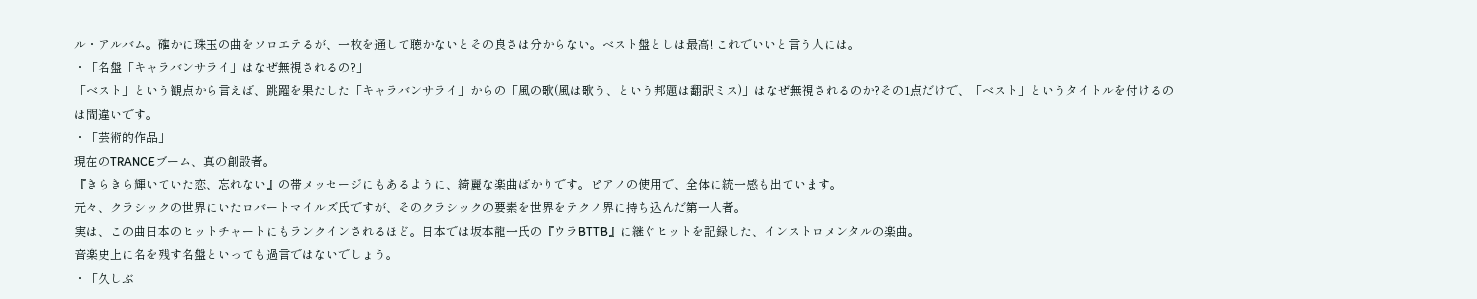ル・アルバム。確かに珠玉の曲をソロエテるが、一枚を通して聴かないとその良さは分からない。ベスト盤としは最高! これでいいと言う人には。
・「名盤「キャラバンサライ」はなぜ無視されるの?」
「ベスト」という観点から言えば、跳躍を果たした「キャラバンサライ」からの「風の歌(風は歌う、という邦題は翻訳ミス)」はなぜ無視されるのか?その1点だけで、「ベスト」というタイトルを付けるのは間違いです。
・「芸術的作品」
現在のTRANCEブーム、真の創設者。
『きらきら輝いていた恋、忘れない』の帯メッセージにもあるように、綺麗な楽曲ばかりです。ピアノの使用で、全体に統一感も出ています。
元々、クラシックの世界にいたロバートマイルズ氏ですが、そのクラシックの要素を世界をテクノ界に持ち込んだ第一人者。
実は、この曲日本のヒットチャートにもランクインされるほど。日本では坂本龍一氏の『ウラBTTB』に継ぐヒットを記録した、インストロメンタルの楽曲。
音楽史上に名を残す名盤といっても過言ではないでしょう。
・「久しぶ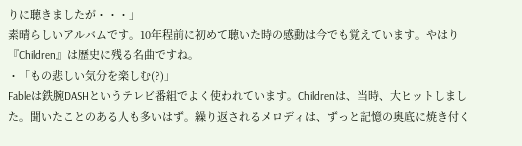りに聴きましたが・・・」
素晴らしいアルバムです。10年程前に初めて聴いた時の感動は今でも覚えています。やはり『Children』は歴史に残る名曲ですね。
・「もの悲しい気分を楽しむ(?)」
Fableは鉄腕DASHというテレビ番組でよく使われています。Childrenは、当時、大ヒットしました。聞いたことのある人も多いはず。繰り返されるメロディは、ずっと記憶の奥底に焼き付く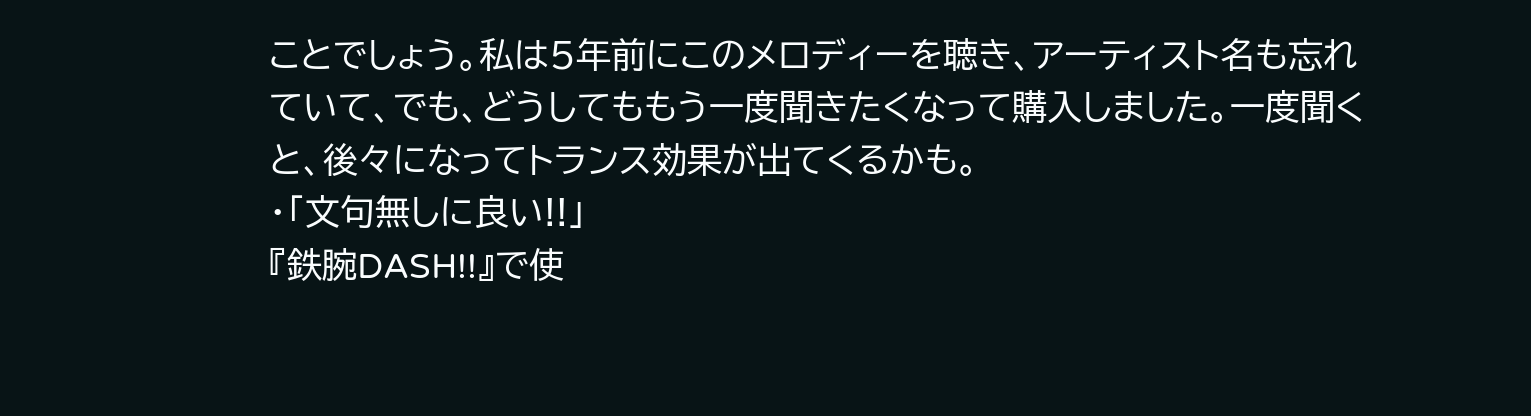ことでしょう。私は5年前にこのメロディーを聴き、アーティスト名も忘れていて、でも、どうしてももう一度聞きたくなって購入しました。一度聞くと、後々になってトランス効果が出てくるかも。
・「文句無しに良い!!」
『鉄腕DASH!!』で使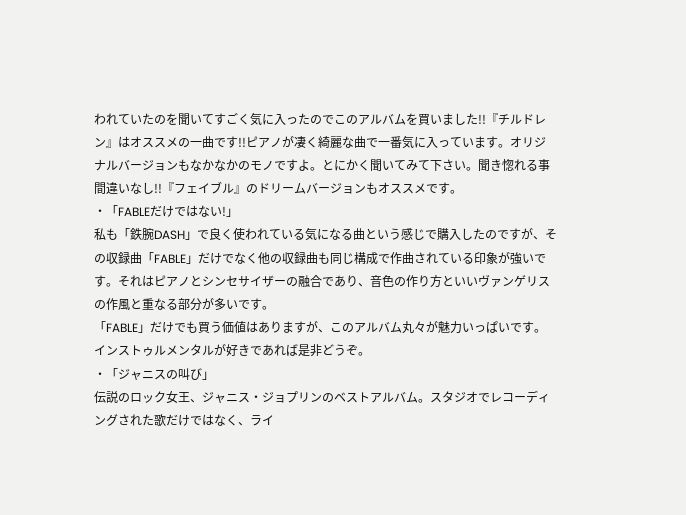われていたのを聞いてすごく気に入ったのでこのアルバムを買いました!!『チルドレン』はオススメの一曲です!!ピアノが凄く綺麗な曲で一番気に入っています。オリジナルバージョンもなかなかのモノですよ。とにかく聞いてみて下さい。聞き惚れる事間違いなし!!『フェイブル』のドリームバージョンもオススメです。
・「FABLEだけではない!」
私も「鉄腕DASH」で良く使われている気になる曲という感じで購入したのですが、その収録曲「FABLE」だけでなく他の収録曲も同じ構成で作曲されている印象が強いです。それはピアノとシンセサイザーの融合であり、音色の作り方といいヴァンゲリスの作風と重なる部分が多いです。
「FABLE」だけでも買う価値はありますが、このアルバム丸々が魅力いっぱいです。インストゥルメンタルが好きであれば是非どうぞ。
・「ジャニスの叫び」
伝説のロック女王、ジャニス・ジョプリンのベストアルバム。スタジオでレコーディングされた歌だけではなく、ライ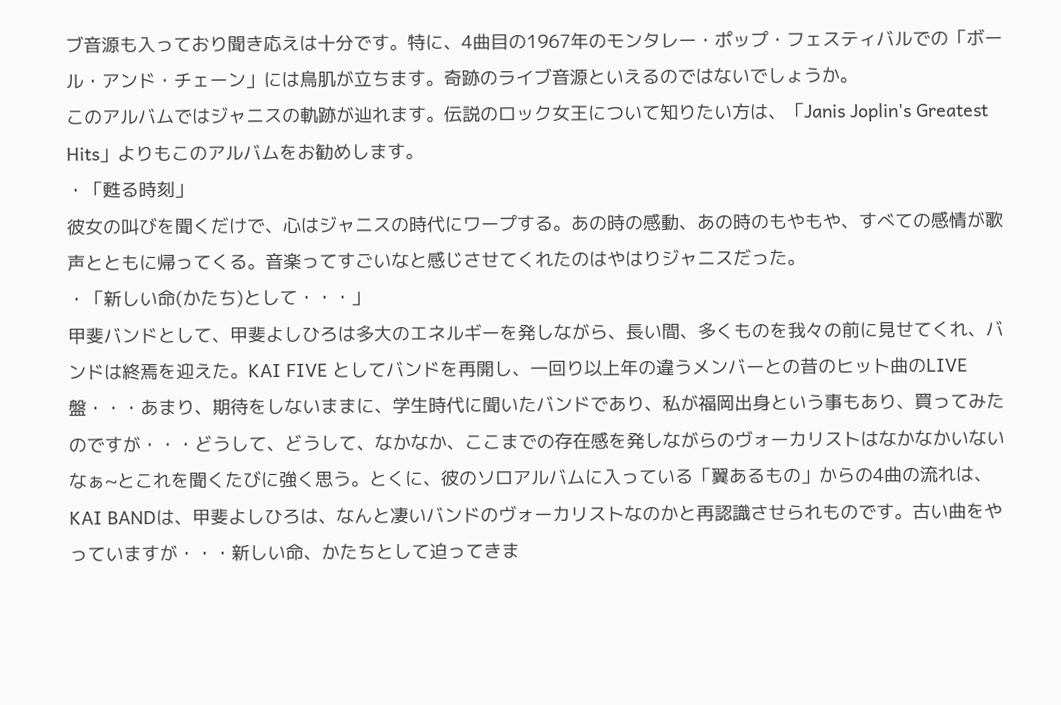ブ音源も入っており聞き応えは十分です。特に、4曲目の1967年のモンタレー・ポップ・フェスティバルでの「ボール・アンド・チェーン」には鳥肌が立ちます。奇跡のライブ音源といえるのではないでしょうか。
このアルバムではジャニスの軌跡が辿れます。伝説のロック女王について知りたい方は、「Janis Joplin's Greatest Hits」よりもこのアルバムをお勧めします。
・「甦る時刻」
彼女の叫びを聞くだけで、心はジャニスの時代にワープする。あの時の感動、あの時のもやもや、すべての感情が歌声とともに帰ってくる。音楽ってすごいなと感じさせてくれたのはやはりジャニスだった。
・「新しい命(かたち)として・・・」
甲斐バンドとして、甲斐よしひろは多大のエネルギーを発しながら、長い間、多くものを我々の前に見せてくれ、バンドは終焉を迎えた。KAI FIVE としてバンドを再開し、一回り以上年の違うメンバーとの昔のヒット曲のLIVE 盤・・・あまり、期待をしないままに、学生時代に聞いたバンドであり、私が福岡出身という事もあり、買ってみたのですが・・・どうして、どうして、なかなか、ここまでの存在感を発しながらのヴォーカリストはなかなかいないなぁ~とこれを聞くたびに強く思う。とくに、彼のソロアルバムに入っている「翼あるもの」からの4曲の流れは、KAI BANDは、甲斐よしひろは、なんと凄いバンドのヴォーカリストなのかと再認識させられものです。古い曲をやっていますが・・・新しい命、かたちとして迫ってきま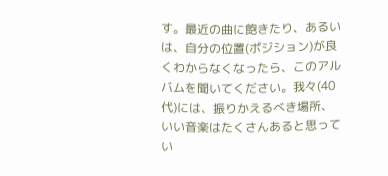す。最近の曲に飽きたり、あるいは、自分の位置(ポジション)が良くわからなくなったら、このアルバムを聞いてください。我々(40代)には、振りかえるべき場所、いい音楽はたくさんあると思ってい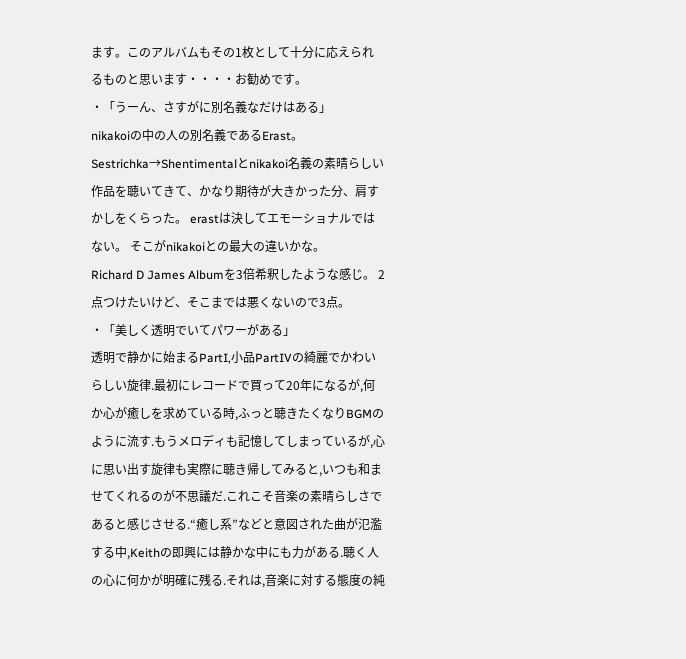ます。このアルバムもその1枚として十分に応えられるものと思います・・・・お勧めです。
・「うーん、さすがに別名義なだけはある」
nikakoiの中の人の別名義であるErast。 Sestrichka→Shentimentalとnikakoi名義の素晴らしい作品を聴いてきて、かなり期待が大きかった分、肩すかしをくらった。 erastは決してエモーショナルではない。 そこがnikakoiとの最大の違いかな。
Richard D James Albumを3倍希釈したような感じ。 2点つけたいけど、そこまでは悪くないので3点。
・「美しく透明でいてパワーがある」
透明で静かに始まるPartI,小品PartIVの綺麗でかわいらしい旋律.最初にレコードで買って20年になるが,何か心が癒しを求めている時,ふっと聴きたくなりBGMのように流す.もうメロディも記憶してしまっているが,心に思い出す旋律も実際に聴き帰してみると,いつも和ませてくれるのが不思議だ.これこそ音楽の素晴らしさであると感じさせる.“癒し系”などと意図された曲が氾濫する中,Keithの即興には静かな中にも力がある.聴く人の心に何かが明確に残る.それは,音楽に対する態度の純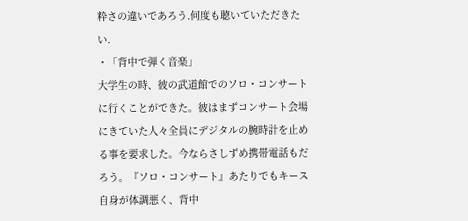粋さの違いであろう.何度も聴いていただきたい.
・「背中で弾く音楽」
大学生の時、彼の武道館でのソロ・コンサートに行くことができた。彼はまずコンサート会場にきていた人々全員にデジタルの腕時計を止める事を要求した。今ならさしずめ携帯電話もだろう。『ソロ・コンサート』あたりでもキース自身が体調悪く、背中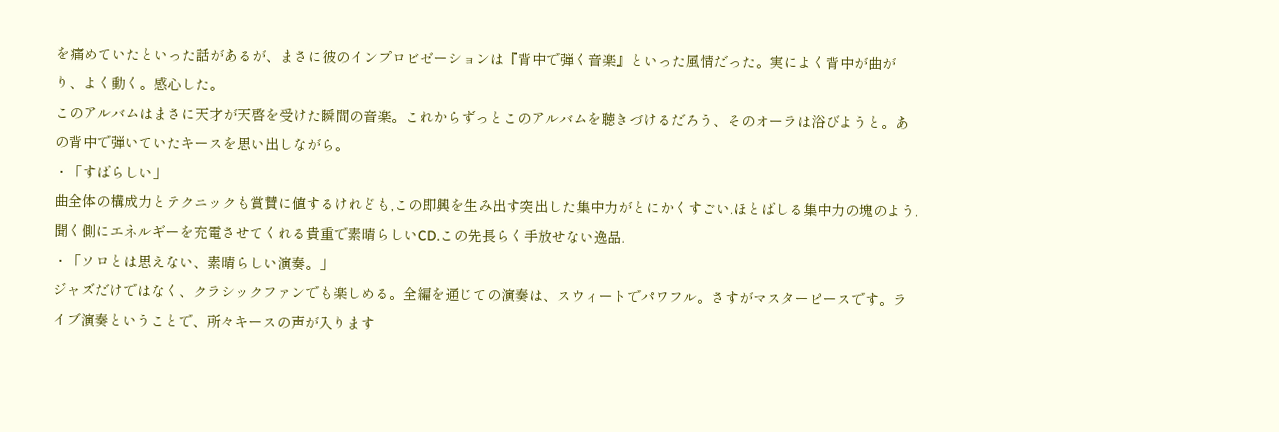を痛めていたといった話があるが、まさに彼のインプロビゼーションは『背中で弾く音楽』といった風情だった。実によく背中が曲がり、よく動く。感心した。
このアルバムはまさに天才が天啓を受けた瞬間の音楽。これからずっとこのアルバムを聴きづけるだろう、そのオーラは浴びようと。あの背中で弾いていたキースを思い出しながら。
・「すばらしい」
曲全体の構成力とテクニックも賞賛に値するけれども,この即興を生み出す突出した集中力がとにかくすごい.ほとばしる集中力の塊のよう.聞く側にエネルギーを充電させてくれる貴重で素晴らしいCD.この先長らく手放せない逸品.
・「ソロとは思えない、素晴らしい演奏。」
ジャズだけではなく、クラシックファンでも楽しめる。全編を通じての演奏は、スウィートでパワフル。さすがマスターピースです。ライブ演奏ということで、所々キースの声が入ります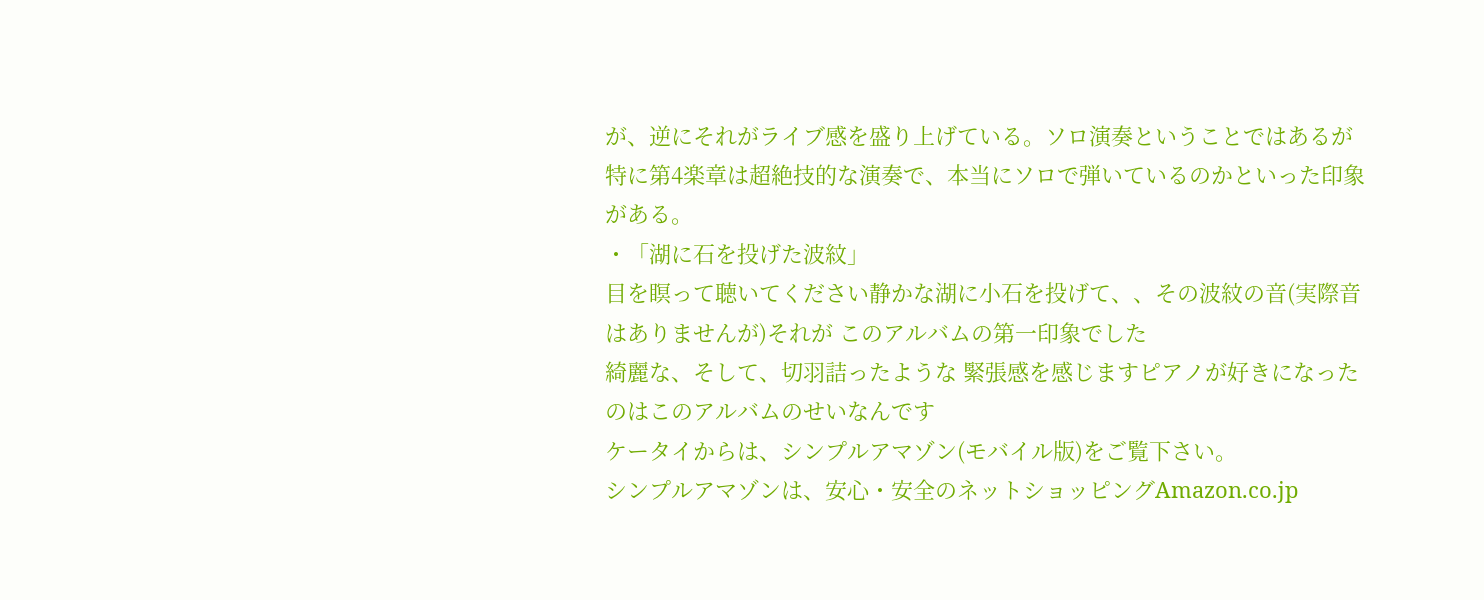が、逆にそれがライブ感を盛り上げている。ソロ演奏ということではあるが特に第4楽章は超絶技的な演奏で、本当にソロで弾いているのかといった印象がある。
・「湖に石を投げた波紋」
目を瞑って聴いてください静かな湖に小石を投げて、、その波紋の音(実際音はありませんが)それが このアルバムの第一印象でした
綺麗な、そして、切羽詰ったような 緊張感を感じますピアノが好きになったのはこのアルバムのせいなんです
ケータイからは、シンプルアマゾン(モバイル版)をご覧下さい。
シンプルアマゾンは、安心・安全のネットショッピングAmazon.co.jp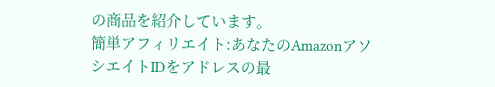の商品を紹介しています。
簡単アフィリエイト:あなたのAmazonアソシエイトIDをアドレスの最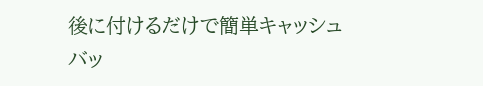後に付けるだけで簡単キャッシュバッ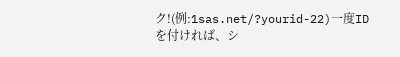ク!(例:1sas.net/?yourid-22)一度IDを付ければ、シ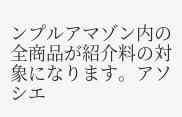ンプルアマゾン内の全商品が紹介料の対象になります。アソシエ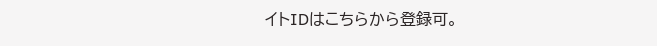イトIDはこちらから登録可。